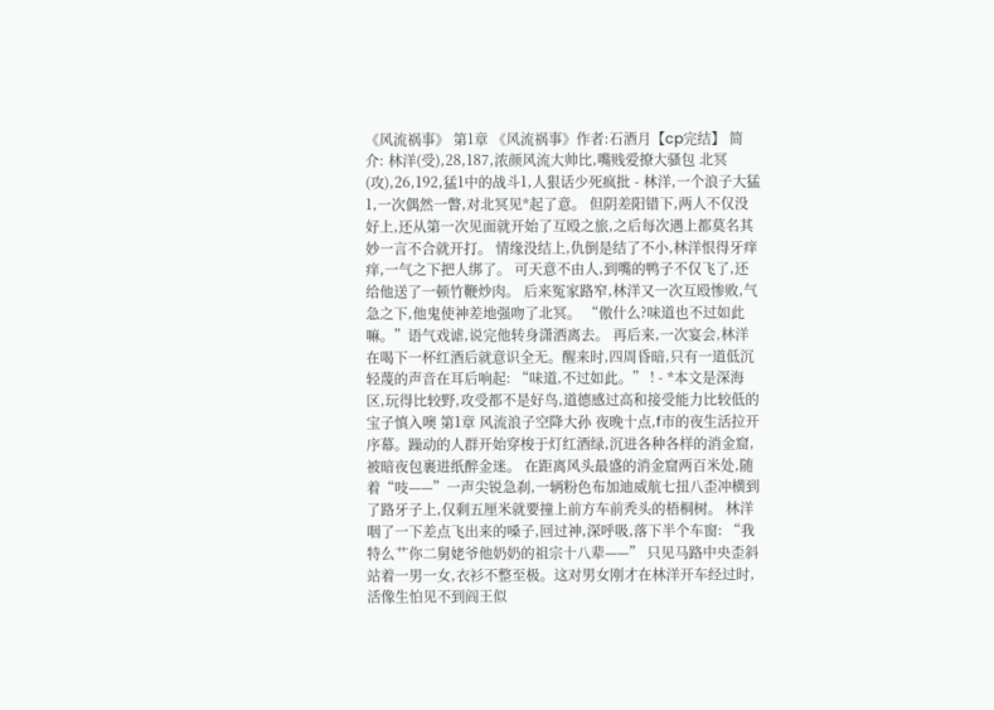《风流祸事》 第1章 《风流祸事》作者:石酒月【cp完结】 简介: 林洋(受),28,187,浓颜风流大帅比,嘴贱爱撩大骚包 北冥(攻),26,192,猛1中的战斗1,人狠话少死疯批 - 林洋,一个浪子大猛1,一次偶然一瞥,对北冥见*起了意。 但阴差阳错下,两人不仅没好上,还从第一次见面就开始了互殴之旅,之后每次遇上都莫名其妙一言不合就开打。 情缘没结上,仇倒是结了不小,林洋恨得牙痒痒,一气之下把人绑了。 可天意不由人,到嘴的鸭子不仅飞了,还给他送了一顿竹鞭炒肉。 后来冤家路窄,林洋又一次互殴惨败,气急之下,他鬼使神差地强吻了北冥。 “傲什么?味道也不过如此嘛。”语气戏谑,说完他转身潇洒离去。 再后来,一次宴会,林洋在喝下一杯红酒后就意识全无。醒来时,四周昏暗,只有一道低沉轻蔑的声音在耳后响起: “味道,不过如此。” ! - *本文是深海区,玩得比较野,攻受都不是好鸟,道德感过高和接受能力比较低的宝子慎入噢 第1章 风流浪子空降大孙 夜晚十点,f市的夜生活拉开序幕。躁动的人群开始穿梭于灯红酒绿,沉进各种各样的消金窟,被暗夜包裹进纸醉金迷。 在距离风头最盛的消金窟两百米处,随着“吱——”一声尖锐急刹,一辆粉色布加迪威航七扭八歪冲横到了路牙子上,仅剩五厘米就要撞上前方车前秃头的梧桐树。 林洋咽了一下差点飞出来的嗓子,回过神,深呼吸,落下半个车窗: “我特么艹你二舅姥爷他奶奶的祖宗十八辈——” 只见马路中央歪斜站着一男一女,衣衫不整至极。这对男女刚才在林洋开车经过时,活像生怕见不到阎王似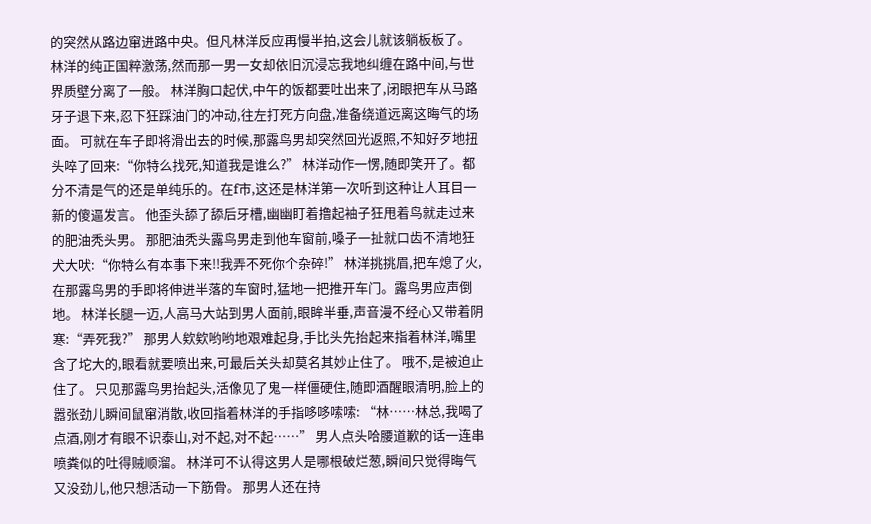的突然从路边窜进路中央。但凡林洋反应再慢半拍,这会儿就该躺板板了。 林洋的纯正国粹激荡,然而那一男一女却依旧沉浸忘我地纠缠在路中间,与世界质壁分离了一般。 林洋胸口起伏,中午的饭都要吐出来了,闭眼把车从马路牙子退下来,忍下狂踩油门的冲动,往左打死方向盘,准备绕道远离这晦气的场面。 可就在车子即将滑出去的时候,那露鸟男却突然回光返照,不知好歹地扭头啐了回来:“你特么找死,知道我是谁么?” 林洋动作一愣,随即笑开了。都分不清是气的还是单纯乐的。在f市,这还是林洋第一次听到这种让人耳目一新的傻逼发言。 他歪头舔了舔后牙槽,幽幽盯着撸起袖子狂甩着鸟就走过来的肥油秃头男。 那肥油秃头露鸟男走到他车窗前,嗓子一扯就口齿不清地狂犬大吠:“你特么有本事下来!!我弄不死你个杂碎!” 林洋挑挑眉,把车熄了火,在那露鸟男的手即将伸进半落的车窗时,猛地一把推开车门。露鸟男应声倒地。 林洋长腿一迈,人高马大站到男人面前,眼眸半垂,声音漫不经心又带着阴寒:“弄死我?” 那男人欸欸哟哟地艰难起身,手比头先抬起来指着林洋,嘴里含了坨大的,眼看就要喷出来,可最后关头却莫名其妙止住了。 哦不,是被迫止住了。 只见那露鸟男抬起头,活像见了鬼一样僵硬住,随即酒醒眼清明,脸上的嚣张劲儿瞬间鼠窜消散,收回指着林洋的手指哆哆嗦嗦: “林……林总,我喝了点酒,刚才有眼不识泰山,对不起,对不起……” 男人点头哈腰道歉的话一连串喷粪似的吐得贼顺溜。 林洋可不认得这男人是哪根破烂葱,瞬间只觉得晦气又没劲儿,他只想活动一下筋骨。 那男人还在持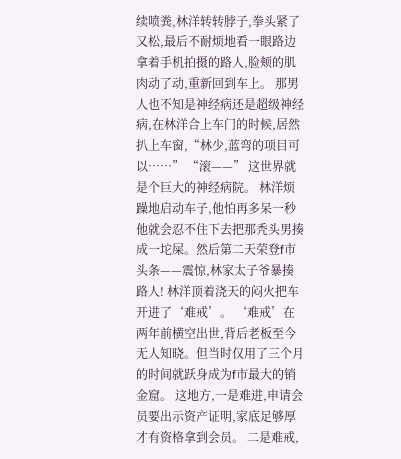续喷粪,林洋转转脖子,拳头紧了又松,最后不耐烦地看一眼路边拿着手机拍摄的路人,脸颊的肌肉动了动,重新回到车上。 那男人也不知是神经病还是超级神经病,在林洋合上车门的时候,居然扒上车窗,“林少,蓝弯的项目可以……” “滚——” 这世界就是个巨大的神经病院。 林洋烦躁地启动车子,他怕再多呆一秒他就会忍不住下去把那秃头男揍成一坨屎。然后第二天荣登f市头条——震惊,林家太子爷暴揍路人! 林洋顶着浇天的闷火把车开进了‘难戒’。 ‘难戒’在两年前横空出世,背后老板至今无人知晓。但当时仅用了三个月的时间就跃身成为f市最大的销金窟。 这地方,一是难进,申请会员要出示资产证明,家底足够厚才有资格拿到会员。 二是难戒,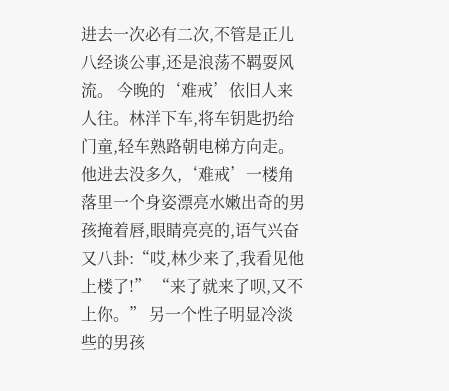进去一次必有二次,不管是正儿八经谈公事,还是浪荡不羁耍风流。 今晚的‘难戒’依旧人来人往。林洋下车,将车钥匙扔给门童,轻车熟路朝电梯方向走。 他进去没多久,‘难戒’一楼角落里一个身姿漂亮水嫩出奇的男孩掩着唇,眼睛亮亮的,语气兴奋又八卦:“哎,林少来了,我看见他上楼了!” “来了就来了呗,又不上你。” 另一个性子明显冷淡些的男孩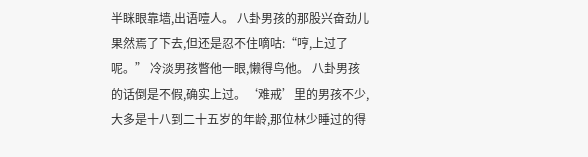半眯眼靠墙,出语噎人。 八卦男孩的那股兴奋劲儿果然焉了下去,但还是忍不住嘀咕:“哼,上过了呢。” 冷淡男孩瞥他一眼,懒得鸟他。 八卦男孩的话倒是不假,确实上过。‘难戒’里的男孩不少,大多是十八到二十五岁的年龄,那位林少睡过的得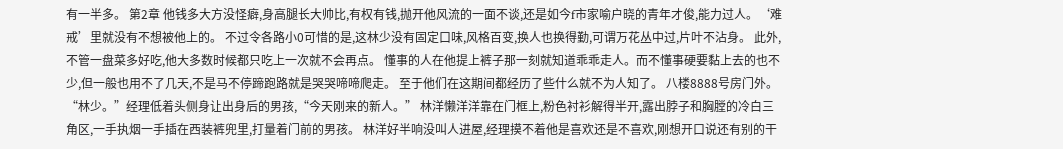有一半多。 第2章 他钱多大方没怪癖,身高腿长大帅比,有权有钱,抛开他风流的一面不谈,还是如今f市家喻户晓的青年才俊,能力过人。‘难戒’里就没有不想被他上的。 不过令各路小0可惜的是,这林少没有固定口味,风格百变,换人也换得勤,可谓万花丛中过,片叶不沾身。 此外,不管一盘菜多好吃,他大多数时候都只吃上一次就不会再点。 懂事的人在他提上裤子那一刻就知道乖乖走人。而不懂事硬要黏上去的也不少,但一般也用不了几天,不是马不停蹄跑路就是哭哭啼啼爬走。 至于他们在这期间都经历了些什么就不为人知了。 八楼8888号房门外。 “林少。”经理低着头侧身让出身后的男孩,“今天刚来的新人。” 林洋懒洋洋靠在门框上,粉色衬衫解得半开,露出脖子和胸膛的冷白三角区,一手执烟一手插在西装裤兜里,打量着门前的男孩。 林洋好半响没叫人进屋,经理摸不着他是喜欢还是不喜欢,刚想开口说还有别的干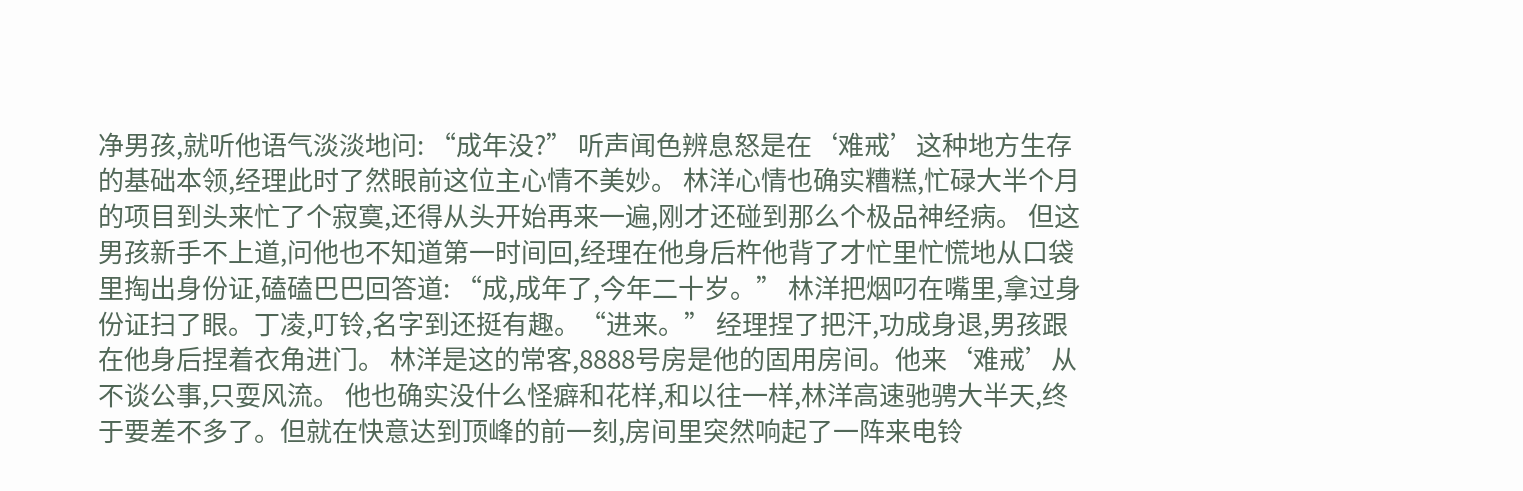净男孩,就听他语气淡淡地问: “成年没?” 听声闻色辨息怒是在‘难戒’这种地方生存的基础本领,经理此时了然眼前这位主心情不美妙。 林洋心情也确实糟糕,忙碌大半个月的项目到头来忙了个寂寞,还得从头开始再来一遍,刚才还碰到那么个极品神经病。 但这男孩新手不上道,问他也不知道第一时间回,经理在他身后杵他背了才忙里忙慌地从口袋里掏出身份证,磕磕巴巴回答道: “成,成年了,今年二十岁。” 林洋把烟叼在嘴里,拿过身份证扫了眼。丁凌,叮铃,名字到还挺有趣。“进来。” 经理捏了把汗,功成身退,男孩跟在他身后捏着衣角进门。 林洋是这的常客,8888号房是他的固用房间。他来‘难戒’从不谈公事,只耍风流。 他也确实没什么怪癖和花样,和以往一样,林洋高速驰骋大半天,终于要差不多了。但就在快意达到顶峰的前一刻,房间里突然响起了一阵来电铃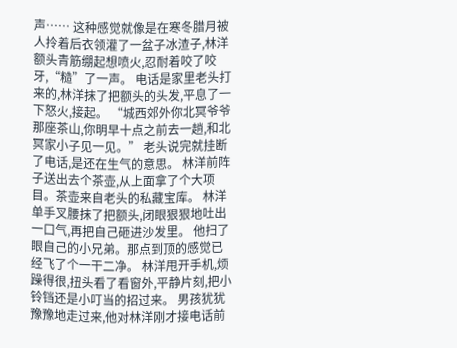声…… 这种感觉就像是在寒冬腊月被人拎着后衣领灌了一盆子冰渣子,林洋额头青筋绷起想喷火,忍耐着咬了咬牙,“糙”了一声。 电话是家里老头打来的,林洋抹了把额头的头发,平息了一下怒火,接起。 “城西郊外你北冥爷爷那座茶山,你明早十点之前去一趟,和北冥家小子见一见。” 老头说完就挂断了电话,是还在生气的意思。 林洋前阵子送出去个茶壶,从上面拿了个大项目。茶壶来自老头的私藏宝库。 林洋单手叉腰抹了把额头,闭眼狠狠地吐出一口气,再把自己砸进沙发里。 他扫了眼自己的小兄弟。那点到顶的感觉已经飞了个一干二净。 林洋甩开手机,烦躁得很,扭头看了看窗外,平静片刻,把小铃铛还是小叮当的招过来。 男孩犹犹豫豫地走过来,他对林洋刚才接电话前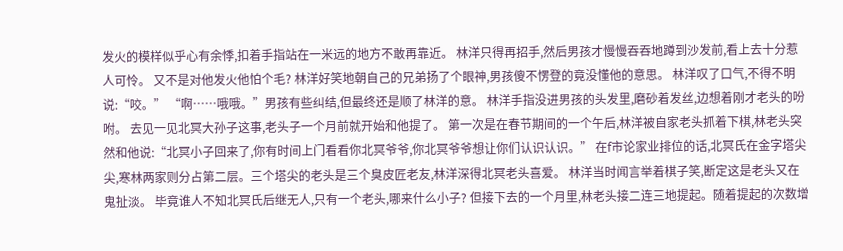发火的模样似乎心有余悸,扣着手指站在一米远的地方不敢再靠近。 林洋只得再招手,然后男孩才慢慢吞吞地蹲到沙发前,看上去十分惹人可怜。 又不是对他发火他怕个毛? 林洋好笑地朝自己的兄弟扬了个眼神,男孩傻不愣登的竟没懂他的意思。 林洋叹了口气,不得不明说:“咬。” “啊……哦哦。”男孩有些纠结,但最终还是顺了林洋的意。 林洋手指没进男孩的头发里,磨砂着发丝,边想着刚才老头的吩咐。 去见一见北冥大孙子这事,老头子一个月前就开始和他提了。 第一次是在春节期间的一个午后,林洋被自家老头抓着下棋,林老头突然和他说:“北冥小子回来了,你有时间上门看看你北冥爷爷,你北冥爷爷想让你们认识认识。” 在f市论家业排位的话,北冥氏在金字塔尖尖,寒林两家则分占第二层。三个塔尖的老头是三个臭皮匠老友,林洋深得北冥老头喜爱。 林洋当时闻言举着棋子笑,断定这是老头又在鬼扯淡。 毕竟谁人不知北冥氏后继无人,只有一个老头,哪来什么小子? 但接下去的一个月里,林老头接二连三地提起。随着提起的次数增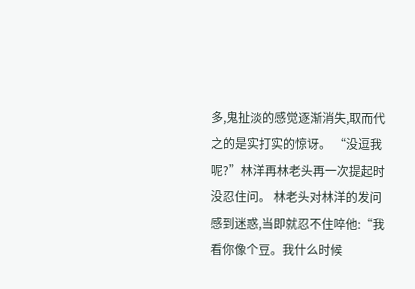多,鬼扯淡的感觉逐渐消失,取而代之的是实打实的惊讶。 “没逗我呢?”林洋再林老头再一次提起时没忍住问。 林老头对林洋的发问感到迷惑,当即就忍不住啐他:“我看你像个豆。我什么时候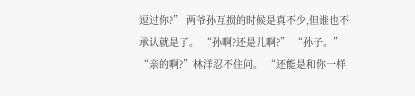逗过你?” 两爷孙互损的时候是真不少,但谁也不承认就是了。 “孙啊?还是儿啊?” “孙子。” “亲的啊?”林洋忍不住问。 “还能是和你一样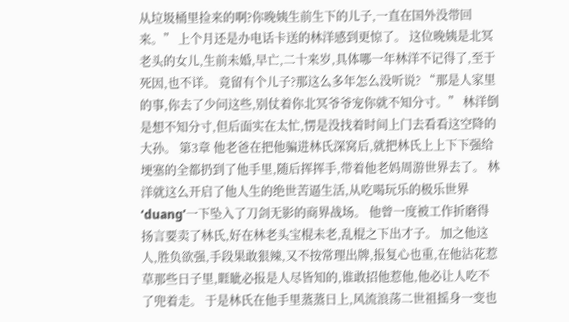从垃圾桶里捡来的啊?你晚姨生前生下的儿子,一直在国外没带回来。” 上个月还是办电话卡送的林洋感到更惊了。 这位晚姨是北冥老头的女儿,生前未婚,早亡,二十来岁,具体哪一年林洋不记得了,至于死因,也不详。 竟留有个儿子?那这么多年怎么没听说? “那是人家里的事,你去了少问这些,别仗着你北冥爷爷宠你就不知分寸。” 林洋倒是想不知分寸,但后面实在太忙,愣是没找着时间上门去看看这空降的大孙。 第3章 他老爸在把他骗进林氏深窝后,就把林氏上上下下强给埂塞的全都扔到了他手里,随后挥挥手,带着他老妈周游世界去了。 林洋就这么开启了他人生的绝世苦逼生活,从吃喝玩乐的极乐世界‘duang’一下坠入了刀剑无影的商界战场。 他曾一度被工作折磨得扬言要卖了林氏,好在林老头宝棍未老,乱棍之下出才子。 加之他这人,胜负欲强,手段果敢狠辣,又不按常理出牌,报复心也重,在他沾花惹草那些日子里,睚眦必报是人尽皆知的,谁敢招他惹他,他必让人吃不了兜着走。 于是林氏在他手里蒸蒸日上,风流浪荡二世祖摇身一变也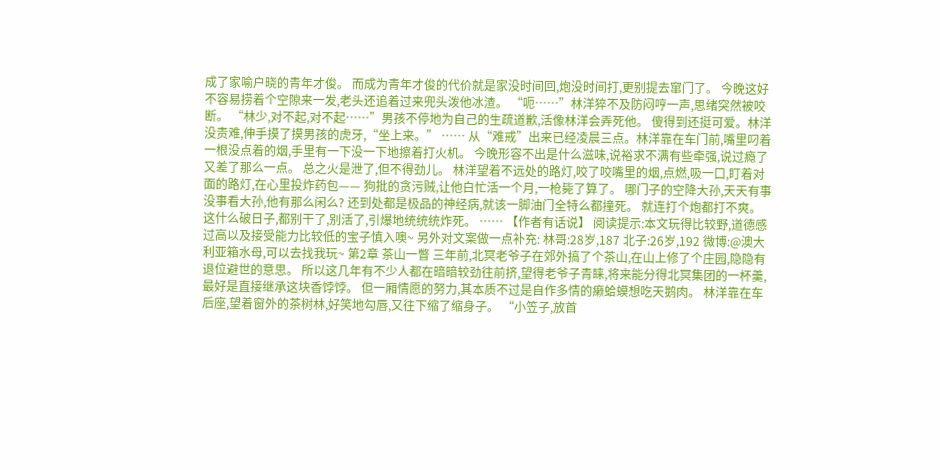成了家喻户晓的青年才俊。 而成为青年才俊的代价就是家没时间回,炮没时间打,更别提去窜门了。 今晚这好不容易捞着个空隙来一发,老头还追着过来兜头泼他冰渣。 “呃……”林洋猝不及防闷哼一声,思绪突然被咬断。 “林少,对不起,对不起……”男孩不停地为自己的生疏道歉,活像林洋会弄死他。 傻得到还挺可爱。林洋没责难,伸手摸了摸男孩的虎牙,“坐上来。” …… 从“难戒”出来已经凌晨三点。林洋靠在车门前,嘴里叼着一根没点着的烟,手里有一下没一下地擦着打火机。 今晚形容不出是什么滋味,说裕求不满有些牵强,说过瘾了又差了那么一点。 总之火是泄了,但不得劲儿。 林洋望着不远处的路灯,咬了咬嘴里的烟,点燃,吸一口,盯着对面的路灯,在心里投炸药包—— 狗批的贪污贼,让他白忙活一个月,一枪毙了算了。 哪门子的空降大孙,天天有事没事看大孙,他有那么闲么? 还到处都是极品的神经病,就该一脚油门全特么都撞死。 就连打个炮都打不爽。 这什么破日子,都别干了,别活了,引爆地统统统炸死。 …… 【作者有话说】 阅读提示:本文玩得比较野,道德感过高以及接受能力比较低的宝子慎入噢~ 另外对文案做一点补充: 林哥:28岁,187 北子:26岁,192 微博:@澳大利亚箱水母,可以去找我玩~ 第2章 茶山一瞥 三年前,北冥老爷子在郊外搞了个茶山,在山上修了个庄园,隐隐有退位避世的意思。 所以这几年有不少人都在暗暗较劲往前挤,望得老爷子青睐,将来能分得北冥集团的一杯羹,最好是直接继承这块香饽饽。 但一厢情愿的努力,其本质不过是自作多情的癞蛤蟆想吃天鹅肉。 林洋靠在车后座,望着窗外的茶树林,好笑地勾唇,又往下缩了缩身子。 “小笠子,放首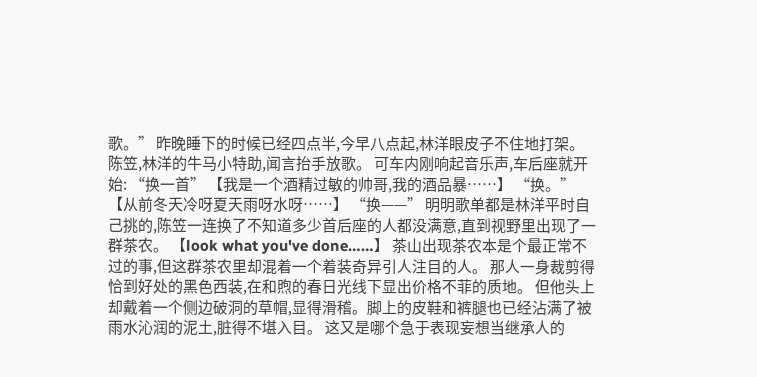歌。” 昨晚睡下的时候已经四点半,今早八点起,林洋眼皮子不住地打架。 陈笠,林洋的牛马小特助,闻言抬手放歌。 可车内刚响起音乐声,车后座就开始: “换一首” 【我是一个酒精过敏的帅哥,我的酒品暴……】 “换。” 【从前冬天冷呀夏天雨呀水呀……】 “换——” 明明歌单都是林洋平时自己挑的,陈笠一连换了不知道多少首后座的人都没满意,直到视野里出现了一群茶农。 【look what you've done……】 茶山出现茶农本是个最正常不过的事,但这群茶农里却混着一个着装奇异引人注目的人。 那人一身裁剪得恰到好处的黑色西装,在和煦的春日光线下显出价格不菲的质地。 但他头上却戴着一个侧边破洞的草帽,显得滑稽。脚上的皮鞋和裤腿也已经沾满了被雨水沁润的泥土,脏得不堪入目。 这又是哪个急于表现妄想当继承人的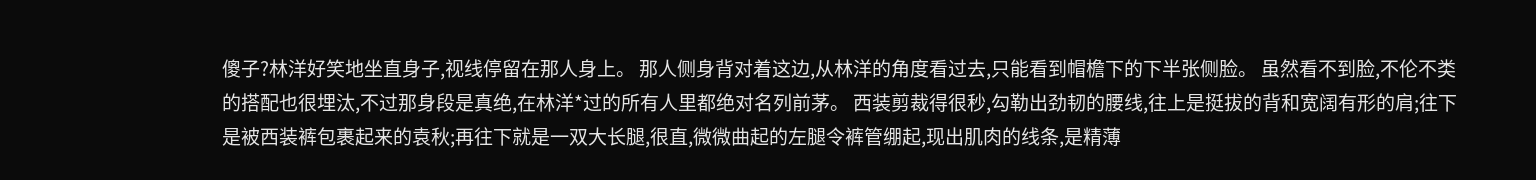傻子?林洋好笑地坐直身子,视线停留在那人身上。 那人侧身背对着这边,从林洋的角度看过去,只能看到帽檐下的下半张侧脸。 虽然看不到脸,不伦不类的搭配也很埋汰,不过那身段是真绝,在林洋*过的所有人里都绝对名列前茅。 西装剪裁得很秒,勾勒出劲韧的腰线,往上是挺拔的背和宽阔有形的肩;往下是被西装裤包裹起来的袁秋;再往下就是一双大长腿,很直,微微曲起的左腿令裤管绷起,现出肌肉的线条,是精薄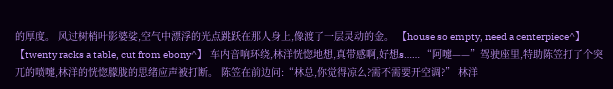的厚度。 风过树梢叶影婆娑,空气中漂浮的光点跳跃在那人身上,像渡了一层灵动的金。 【house so empty, need a centerpiece^】 【twenty racks a table, cut from ebony^】 车内音响环绕,林洋恍惚地想,真带感啊,好想s…… “阿嚏——”驾驶座里,特助陈笠打了个突兀的喷嚏,林洋的恍惚朦胧的思绪应声被打断。 陈笠在前边问:“林总,你觉得凉么?需不需要开空调?” 林洋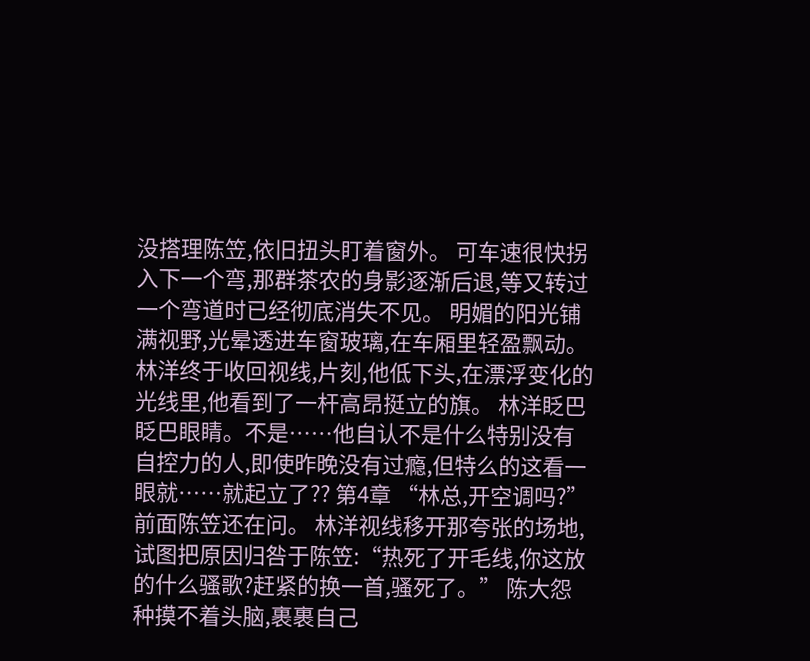没搭理陈笠,依旧扭头盯着窗外。 可车速很快拐入下一个弯,那群茶农的身影逐渐后退,等又转过一个弯道时已经彻底消失不见。 明媚的阳光铺满视野,光晕透进车窗玻璃,在车厢里轻盈飘动。 林洋终于收回视线,片刻,他低下头,在漂浮变化的光线里,他看到了一杆高昂挺立的旗。 林洋眨巴眨巴眼睛。不是……他自认不是什么特别没有自控力的人,即使昨晚没有过瘾,但特么的这看一眼就……就起立了?? 第4章 “林总,开空调吗?”前面陈笠还在问。 林洋视线移开那夸张的场地,试图把原因归咎于陈笠:“热死了开毛线,你这放的什么骚歌?赶紧的换一首,骚死了。” 陈大怨种摸不着头脑,裹裹自己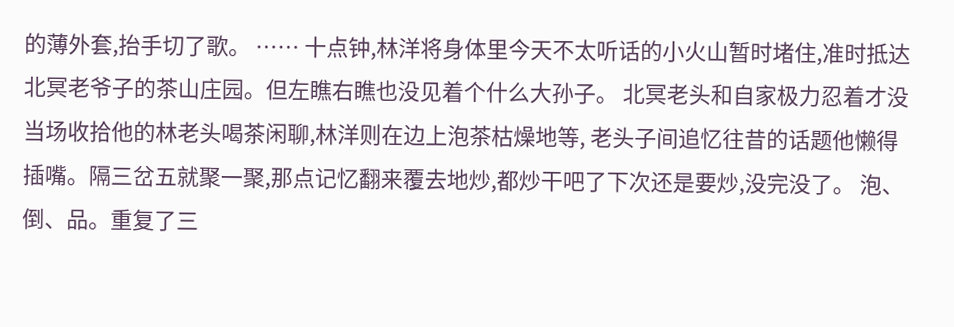的薄外套,抬手切了歌。 …… 十点钟,林洋将身体里今天不太听话的小火山暂时堵住,准时抵达北冥老爷子的茶山庄园。但左瞧右瞧也没见着个什么大孙子。 北冥老头和自家极力忍着才没当场收拾他的林老头喝茶闲聊,林洋则在边上泡茶枯燥地等, 老头子间追忆往昔的话题他懒得插嘴。隔三岔五就聚一聚,那点记忆翻来覆去地炒,都炒干吧了下次还是要炒,没完没了。 泡、倒、品。重复了三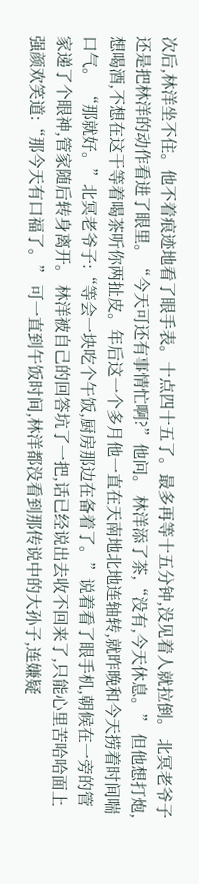次后,林洋坐不住。他不着痕迹地看了眼手表。十点四十五了。最多再等十五分钟,没见着人就拉倒。 北冥老爷子还是把林洋的动作看进了眼里。“今天可还有事情忙啊?”他问。 林洋添了茶,“没有,今天休息。” 但他想打炮,想喝酒,不想在这干等着喝茶听你两扯皮。年后这一个多月他一直在天南地北地连轴转,就昨晚和今天捞着时间喘口气。 “那就好。”北冥老爷子:“等会一块吃个午饭,厨房那边在备着了。”说着看了眼手机,朝候在一旁的管家递了个眼神,管家随后转身离开。 林洋被自己的回答坑了一把,话已经说出去收不回来了,只能心里苦哈哈面上强颜欢笑道:“那今天有口福了。” 可一直到午饭时间,林洋都没看到那传说中的大孙子,连嫌疑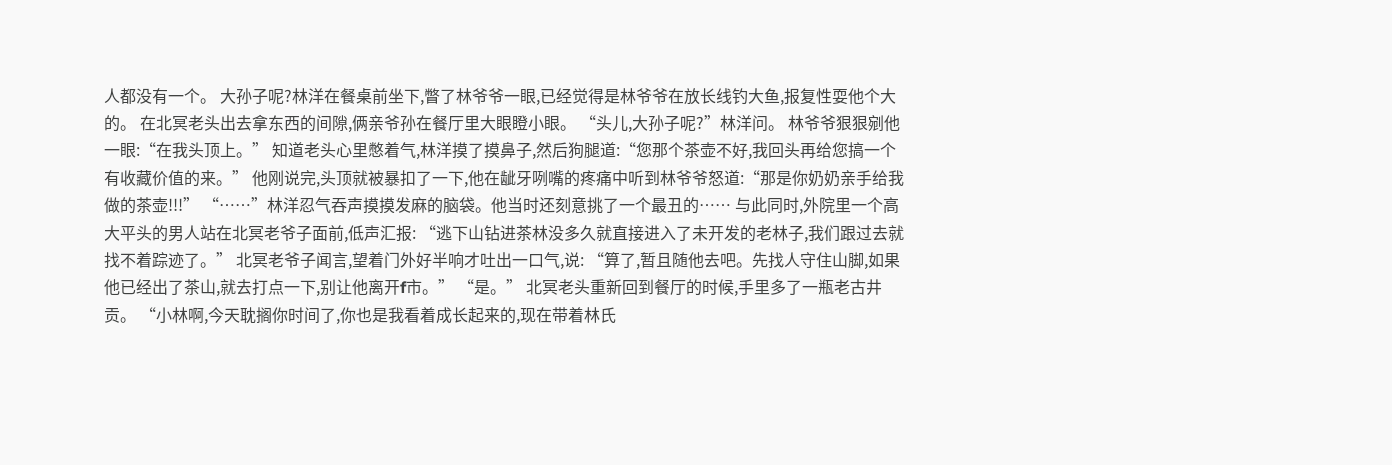人都没有一个。 大孙子呢?林洋在餐桌前坐下,瞥了林爷爷一眼,已经觉得是林爷爷在放长线钓大鱼,报复性耍他个大的。 在北冥老头出去拿东西的间隙,俩亲爷孙在餐厅里大眼瞪小眼。 “头儿,大孙子呢?”林洋问。 林爷爷狠狠剜他一眼:“在我头顶上。” 知道老头心里憋着气,林洋摸了摸鼻子,然后狗腿道:“您那个茶壶不好,我回头再给您搞一个有收藏价值的来。” 他刚说完,头顶就被暴扣了一下,他在龇牙咧嘴的疼痛中听到林爷爷怒道:“那是你奶奶亲手给我做的茶壶!!!” “……”林洋忍气吞声摸摸发麻的脑袋。他当时还刻意挑了一个最丑的…… 与此同时,外院里一个高大平头的男人站在北冥老爷子面前,低声汇报: “逃下山钻进茶林没多久就直接进入了未开发的老林子,我们跟过去就找不着踪迹了。” 北冥老爷子闻言,望着门外好半响才吐出一口气,说: “算了,暂且随他去吧。先找人守住山脚,如果他已经出了茶山,就去打点一下,别让他离开f市。” “是。” 北冥老头重新回到餐厅的时候,手里多了一瓶老古井贡。 “小林啊,今天耽搁你时间了,你也是我看着成长起来的,现在带着林氏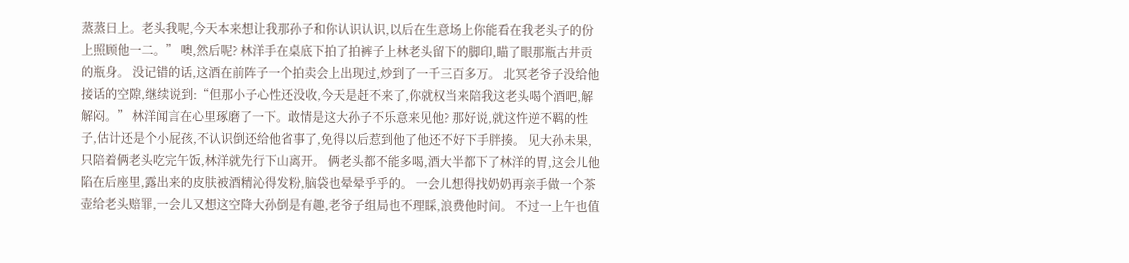蒸蒸日上。老头我呢,今天本来想让我那孙子和你认识认识,以后在生意场上你能看在我老头子的份上照顾他一二。” 噢,然后呢? 林洋手在桌底下拍了拍裤子上林老头留下的脚印,瞄了眼那瓶古井贡的瓶身。 没记错的话,这酒在前阵子一个拍卖会上出现过,炒到了一千三百多万。 北冥老爷子没给他接话的空隙,继续说到:“但那小子心性还没收,今天是赶不来了,你就权当来陪我这老头喝个酒吧,解解闷。” 林洋闻言在心里琢磨了一下。敢情是这大孙子不乐意来见他? 那好说,就这忤逆不羁的性子,估计还是个小屁孩,不认识倒还给他省事了,免得以后惹到他了他还不好下手胖揍。 见大孙未果,只陪着俩老头吃完午饭,林洋就先行下山离开。 俩老头都不能多喝,酒大半都下了林洋的胃,这会儿他陷在后座里,露出来的皮肤被酒精沁得发粉,脑袋也晕晕乎乎的。 一会儿想得找奶奶再亲手做一个茶壶给老头赔罪,一会儿又想这空降大孙倒是有趣,老爷子组局也不理睬,浪费他时间。 不过一上午也值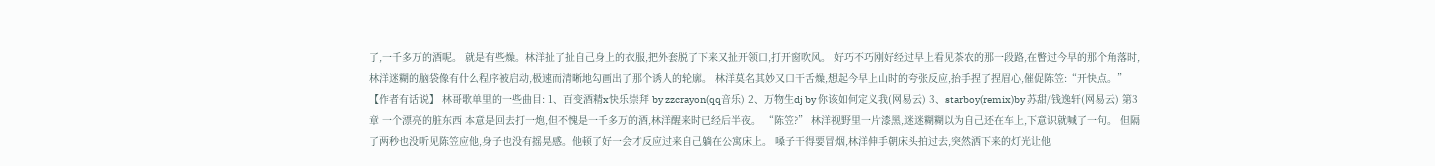了,一千多万的酒呢。 就是有些燥。林洋扯了扯自己身上的衣服,把外套脱了下来又扯开领口,打开窗吹风。 好巧不巧刚好经过早上看见茶农的那一段路,在瞥过今早的那个角落时,林洋迷糊的脑袋像有什么程序被启动,极速而清晰地勾画出了那个诱人的轮廓。 林洋莫名其妙又口干舌燥,想起今早上山时的夸张反应,抬手捏了捏眉心,催促陈笠:“开快点。” 【作者有话说】 林哥歌单里的一些曲目: 1、百变酒精x快乐崇拜 by zzcrayon(qq音乐) 2、万物生dj by 你该如何定义我(网易云) 3、starboy(remix)by 苏甜/钱逸轩(网易云) 第3章 一个漂亮的脏东西 本意是回去打一炮,但不愧是一千多万的酒,林洋醒来时已经后半夜。 “陈笠?” 林洋视野里一片漆黑,迷迷糊糊以为自己还在车上,下意识就喊了一句。 但隔了两秒也没听见陈笠应他,身子也没有摇晃感。他顿了好一会才反应过来自己躺在公寓床上。 嗓子干得要冒烟,林洋伸手朝床头拍过去,突然洒下来的灯光让他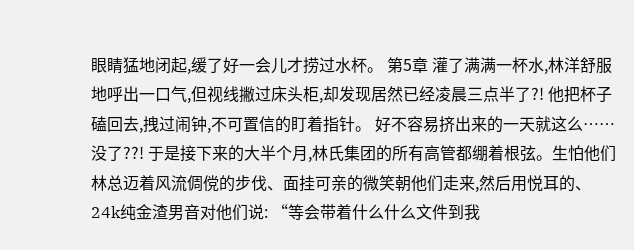眼睛猛地闭起,缓了好一会儿才捞过水杯。 第5章 灌了满满一杯水,林洋舒服地呼出一口气,但视线撇过床头柜,却发现居然已经凌晨三点半了?! 他把杯子磕回去,拽过闹钟,不可置信的盯着指针。 好不容易挤出来的一天就这么……没了??! 于是接下来的大半个月,林氏集团的所有高管都绷着根弦。生怕他们林总迈着风流倜傥的步伐、面挂可亲的微笑朝他们走来,然后用悦耳的、24k纯金渣男音对他们说: “等会带着什么什么文件到我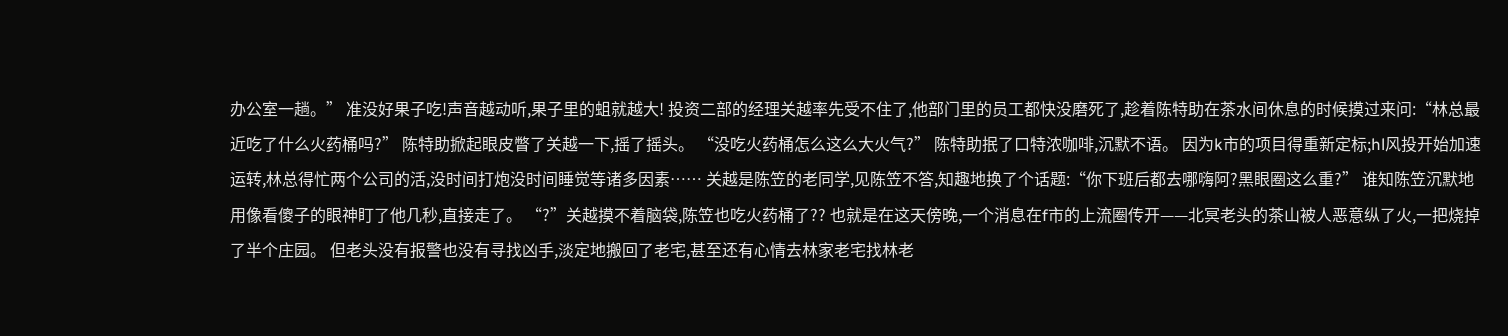办公室一趟。” 准没好果子吃!声音越动听,果子里的蛆就越大! 投资二部的经理关越率先受不住了,他部门里的员工都快没磨死了,趁着陈特助在茶水间休息的时候摸过来问:“林总最近吃了什么火药桶吗?” 陈特助掀起眼皮瞥了关越一下,摇了摇头。 “没吃火药桶怎么这么大火气?” 陈特助抿了口特浓咖啡,沉默不语。 因为k市的项目得重新定标;hl风投开始加速运转,林总得忙两个公司的活,没时间打炮没时间睡觉等诸多因素…… 关越是陈笠的老同学,见陈笠不答,知趣地换了个话题:“你下班后都去哪嗨阿?黑眼圈这么重?” 谁知陈笠沉默地用像看傻子的眼神盯了他几秒,直接走了。 “?”关越摸不着脑袋,陈笠也吃火药桶了?? 也就是在这天傍晚,一个消息在f市的上流圈传开——北冥老头的茶山被人恶意纵了火,一把烧掉了半个庄园。 但老头没有报警也没有寻找凶手,淡定地搬回了老宅,甚至还有心情去林家老宅找林老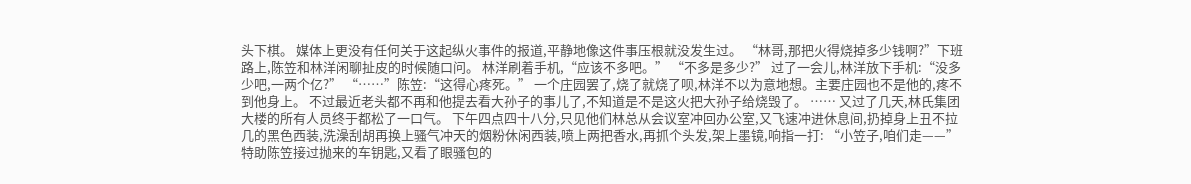头下棋。 媒体上更没有任何关于这起纵火事件的报道,平静地像这件事压根就没发生过。 “林哥,那把火得烧掉多少钱啊?”下班路上,陈笠和林洋闲聊扯皮的时候随口问。 林洋刷着手机,“应该不多吧。” “不多是多少?” 过了一会儿,林洋放下手机:“没多少吧,一两个亿?” “……”陈笠:“这得心疼死。” 一个庄园罢了,烧了就烧了呗,林洋不以为意地想。主要庄园也不是他的,疼不到他身上。 不过最近老头都不再和他提去看大孙子的事儿了,不知道是不是这火把大孙子给烧毁了。 …… 又过了几天,林氏集团大楼的所有人员终于都松了一口气。 下午四点四十八分,只见他们林总从会议室冲回办公室,又飞速冲进休息间,扔掉身上丑不拉几的黑色西装,洗澡刮胡再换上骚气冲天的烟粉休闲西装,喷上两把香水,再抓个头发,架上墨镜,响指一打: “小笠子,咱们走——” 特助陈笠接过抛来的车钥匙,又看了眼骚包的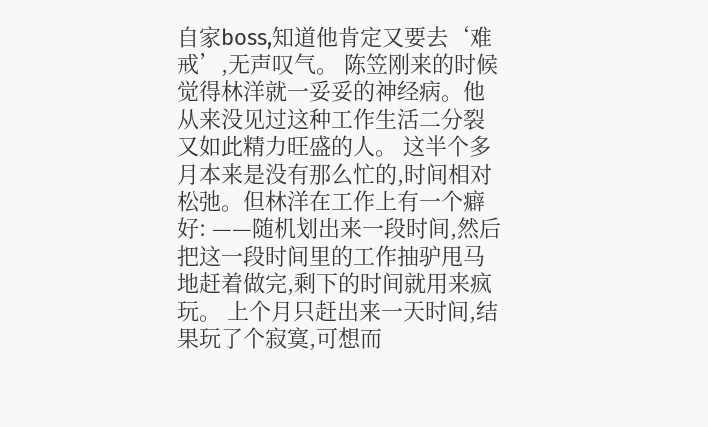自家boss,知道他肯定又要去‘难戒’,无声叹气。 陈笠刚来的时候觉得林洋就一妥妥的神经病。他从来没见过这种工作生活二分裂又如此精力旺盛的人。 这半个多月本来是没有那么忙的,时间相对松弛。但林洋在工作上有一个癖好: ——随机划出来一段时间,然后把这一段时间里的工作抽驴甩马地赶着做完,剩下的时间就用来疯玩。 上个月只赶出来一天时间,结果玩了个寂寞,可想而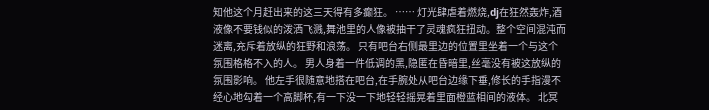知他这个月赶出来的这三天得有多癫狂。 …… 灯光肆虐着燃烧,dj在狂然轰炸,酒液像不要钱似的泼洒飞溅,舞池里的人像被抽干了灵魂疯狂扭动。整个空间混沌而迷离,充斥着放纵的狂野和浪荡。 只有吧台右侧最里边的位置里坐着一个与这个氛围格格不入的人。 男人身着一件低调的黑,隐匿在昏暗里,丝毫没有被这放纵的氛围影响。 他左手很随意地搭在吧台,在手腕处从吧台边缘下垂,修长的手指漫不经心地勾着一个高脚杯,有一下没一下地轻轻摇晃着里面橙蓝相间的液体。 北冥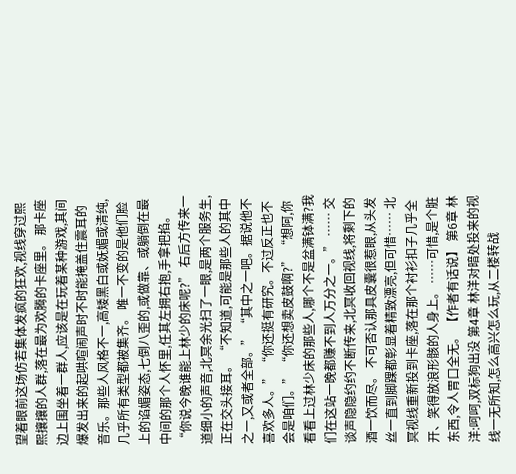望着眼前这场仿若集体发疯的狂欢,视线穿过熙熙攘攘的人群,落在最为欢腾的卡座里。 那卡座边上围坐着一群人,应该是在玩着某种游戏,其间爆发出来的起哄喧闹声时不时能掩盖住震耳的音乐。那些人风格不一,高矮黑白或妩媚或清纯,几乎所有类型都被集齐。 唯一不变的是他们脸上的谄媚姿态,七倒八歪的,或做靠、或躺倒在最中间的那个人怀里,任其左拥右抱,手拿把掐。 “你说今晚谁能上林少的床呢?” 右后方传来一道细小的声音,北冥余光扫了一眼,是两个服务生,正在交头接耳。 “不知道,可能是那些人的其中之一,又或者全部。” “其中之一吧。据说他不喜欢多人。” “你还挺有研究。不过反正也不会是咱们。” “你还想卖皮鼓啊?” “想阿,你看看上过林少床的那些人,哪个不是盆满钵满?我们在这站一晚都赚不到人万分之一。” …… 交谈声隐隐约约不断传来,北冥收回视线,将剩下的酒一饮而尽。 不可否认那具皮囊很惹眼,从头发丝一直到脚踝都彰显着精致漂亮,但可惜…… 北冥视线重新投到卡座,落在那个衬衫扣子几乎全开、笑得放浪形骸的人身上。 ……可惜,是个脏东西,令人胃口全无。 【作者有话说】 第6章 林洋:呵呵,双标狗出没 第4章 林洋对暗处投来的视线一无所知,怎么高兴怎么玩,从二楼转战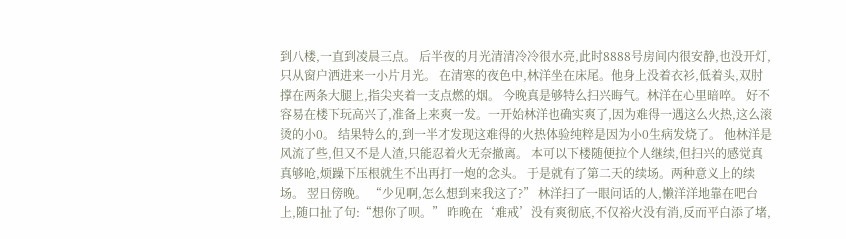到八楼,一直到凌晨三点。 后半夜的月光清清冷冷很水亮,此时8888号房间内很安静,也没开灯,只从窗户洒进来一小片月光。 在清寒的夜色中,林洋坐在床尾。他身上没着衣衫,低着头,双肘撑在两条大腿上,指尖夹着一支点燃的烟。 今晚真是够特么扫兴晦气。林洋在心里暗啐。 好不容易在楼下玩高兴了,准备上来爽一发。一开始林洋也确实爽了,因为难得一遇这么火热,这么滚烫的小0。 结果特么的,到一半才发现这难得的火热体验纯粹是因为小0生病发烧了。 他林洋是风流了些,但又不是人渣,只能忍着火无奈撤离。 本可以下楼随便拉个人继续,但扫兴的感觉真真够呛,烦躁下压根就生不出再打一炮的念头。 于是就有了第二天的续场。两种意义上的续场。 翌日傍晚。 “少见啊,怎么想到来我这了?” 林洋扫了一眼问话的人,懒洋洋地靠在吧台上,随口扯了句:“想你了呗。” 昨晚在‘难戒’没有爽彻底,不仅裕火没有消,反而平白添了堵,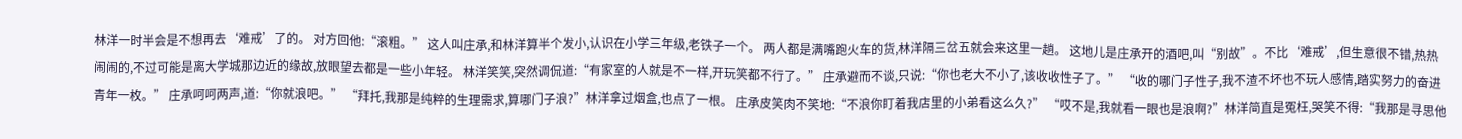林洋一时半会是不想再去‘难戒’了的。 对方回他:“滚粗。” 这人叫庄承,和林洋算半个发小,认识在小学三年级,老铁子一个。 两人都是满嘴跑火车的货,林洋隔三岔五就会来这里一趟。 这地儿是庄承开的酒吧,叫“别故”。不比‘难戒’,但生意很不错,热热闹闹的,不过可能是离大学城那边近的缘故,放眼望去都是一些小年轻。 林洋笑笑,突然调侃道:“有家室的人就是不一样,开玩笑都不行了。” 庄承避而不谈,只说:“你也老大不小了,该收收性子了。” “收的哪门子性子,我不渣不坏也不玩人感情,踏实努力的奋进青年一枚。” 庄承呵呵两声,道:“你就浪吧。” “拜托,我那是纯粹的生理需求,算哪门子浪?”林洋拿过烟盒,也点了一根。 庄承皮笑肉不笑地:“不浪你盯着我店里的小弟看这么久?” “哎不是,我就看一眼也是浪啊?”林洋简直是冤枉,哭笑不得:“我那是寻思他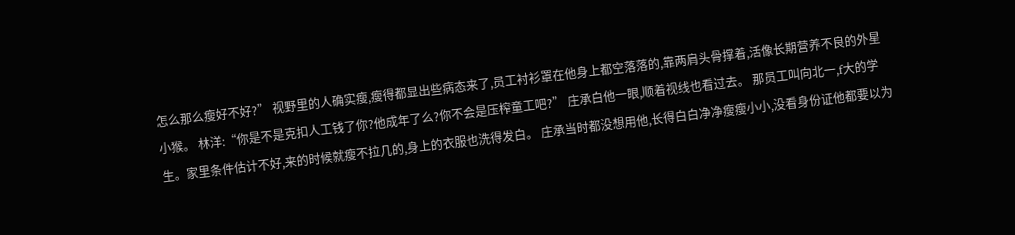怎么那么瘦好不好?” 视野里的人确实瘦,瘦得都显出些病态来了,员工衬衫罩在他身上都空落落的,靠两肩头骨撑着,活像长期营养不良的外星小猴。 林洋:“你是不是克扣人工钱了你?他成年了么?你不会是压榨童工吧?” 庄承白他一眼,顺着视线也看过去。 那员工叫向北一,f大的学生。家里条件估计不好,来的时候就瘦不拉几的,身上的衣服也洗得发白。 庄承当时都没想用他,长得白白净净瘦瘦小小,没看身份证他都要以为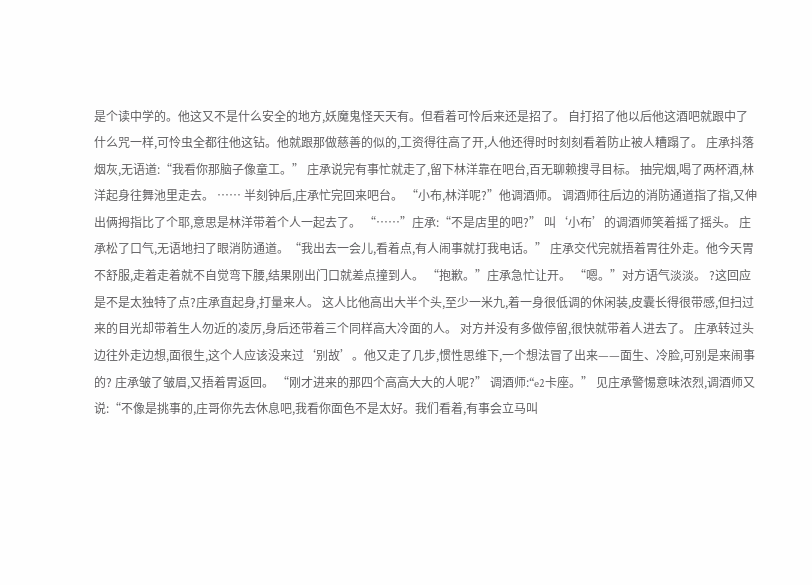是个读中学的。他这又不是什么安全的地方,妖魔鬼怪天天有。但看着可怜后来还是招了。 自打招了他以后他这酒吧就跟中了什么咒一样,可怜虫全都往他这钻。他就跟那做慈善的似的,工资得往高了开,人他还得时时刻刻看着防止被人糟蹋了。 庄承抖落烟灰,无语道:“我看你那脑子像童工。” 庄承说完有事忙就走了,留下林洋靠在吧台,百无聊赖搜寻目标。 抽完烟,喝了两杯酒,林洋起身往舞池里走去。 …… 半刻钟后,庄承忙完回来吧台。 “小布,林洋呢?”他调酒师。 调酒师往后边的消防通道指了指,又伸出俩拇指比了个耶,意思是林洋带着个人一起去了。 “……”庄承:“不是店里的吧?” 叫‘小布’的调酒师笑着摇了摇头。 庄承松了口气,无语地扫了眼消防通道。“我出去一会儿,看着点,有人闹事就打我电话。” 庄承交代完就捂着胃往外走。他今天胃不舒服,走着走着就不自觉弯下腰,结果刚出门口就差点撞到人。 “抱歉。”庄承急忙让开。 “嗯。”对方语气淡淡。 ?这回应是不是太独特了点?庄承直起身,打量来人。 这人比他高出大半个头,至少一米九,着一身很低调的休闲装,皮囊长得很带感,但扫过来的目光却带着生人勿近的凌厉,身后还带着三个同样高大冷面的人。 对方并没有多做停留,很快就带着人进去了。 庄承转过头边往外走边想,面很生,这个人应该没来过‘别故’。他又走了几步,惯性思维下,一个想法冒了出来——面生、冷脸,可别是来闹事的? 庄承皱了皱眉,又捂着胃返回。 “刚才进来的那四个高高大大的人呢?” 调酒师:“e2卡座。” 见庄承警惕意味浓烈,调酒师又说:“不像是挑事的,庄哥你先去休息吧,我看你面色不是太好。我们看着,有事会立马叫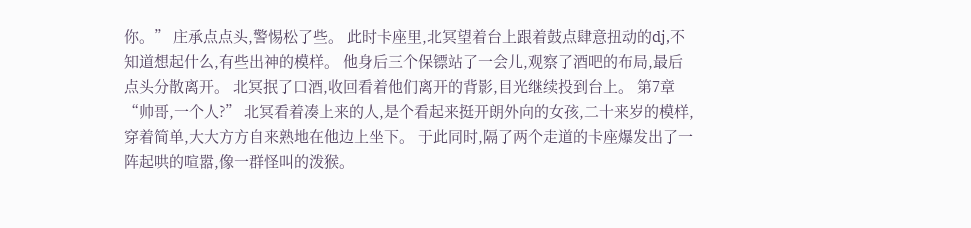你。” 庄承点点头,警惕松了些。 此时卡座里,北冥望着台上跟着鼓点肆意扭动的dj,不知道想起什么,有些出神的模样。 他身后三个保镖站了一会儿,观察了酒吧的布局,最后点头分散离开。 北冥抿了口酒,收回看着他们离开的背影,目光继续投到台上。 第7章 “帅哥,一个人?” 北冥看着凑上来的人,是个看起来挺开朗外向的女孩,二十来岁的模样,穿着简单,大大方方自来熟地在他边上坐下。 于此同时,隔了两个走道的卡座爆发出了一阵起哄的喧嚣,像一群怪叫的泼猴。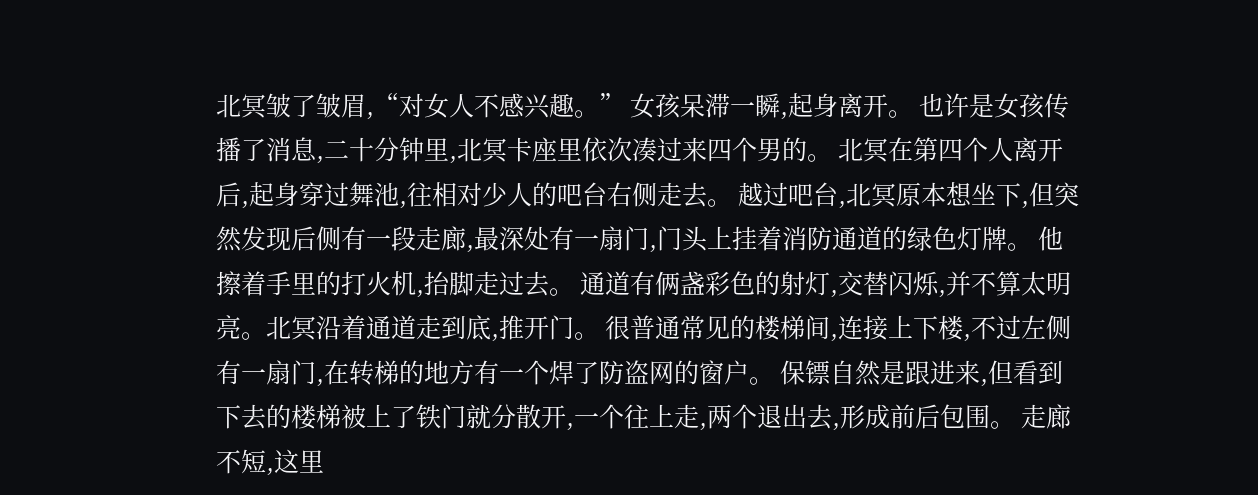北冥皱了皱眉,“对女人不感兴趣。” 女孩呆滞一瞬,起身离开。 也许是女孩传播了消息,二十分钟里,北冥卡座里依次凑过来四个男的。 北冥在第四个人离开后,起身穿过舞池,往相对少人的吧台右侧走去。 越过吧台,北冥原本想坐下,但突然发现后侧有一段走廊,最深处有一扇门,门头上挂着消防通道的绿色灯牌。 他擦着手里的打火机,抬脚走过去。 通道有俩盏彩色的射灯,交替闪烁,并不算太明亮。北冥沿着通道走到底,推开门。 很普通常见的楼梯间,连接上下楼,不过左侧有一扇门,在转梯的地方有一个焊了防盗网的窗户。 保镖自然是跟进来,但看到下去的楼梯被上了铁门就分散开,一个往上走,两个退出去,形成前后包围。 走廊不短,这里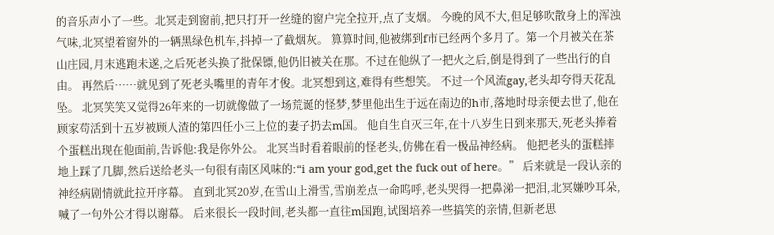的音乐声小了一些。北冥走到窗前,把只打开一丝缝的窗户完全拉开,点了支烟。 今晚的风不大,但足够吹散身上的浑浊气味,北冥望着窗外的一辆黑绿色机车,抖掉一了截烟灰。 算算时间,他被绑到f市已经两个多月了。第一个月被关在茶山庄园,月末逃跑未遂,之后死老头换了批保镖,他仍旧被关在那。不过在他纵了一把火之后,倒是得到了一些出行的自由。 再然后……就见到了死老头嘴里的青年才俊。北冥想到这,难得有些想笑。 不过一个风流gay,老头却夸得天花乱坠。 北冥笑笑又觉得26年来的一切就像做了一场荒诞的怪梦,梦里他出生于远在南边的h市,落地时母亲便去世了,他在顾家苟活到十五岁被顾人渣的第四任小三上位的妻子扔去m国。 他自生自灭三年,在十八岁生日到来那天,死老头捧着个蛋糕出现在他面前,告诉他:我是你外公。 北冥当时看着眼前的怪老头,仿佛在看一极品神经病。 他把老头的蛋糕摔地上踩了几脚,然后送给老头一句很有南区风味的:“i am your god,get the fuck out of here。” 后来就是一段认亲的神经病剧情就此拉开序幕。 直到北冥20岁,在雪山上滑雪,雪崩差点一命呜呼,老头哭得一把鼻涕一把泪,北冥嫌吵耳朵,喊了一句外公才得以谢幕。 后来很长一段时间,老头都一直往m国跑,试图培养一些搞笑的亲情,但新老思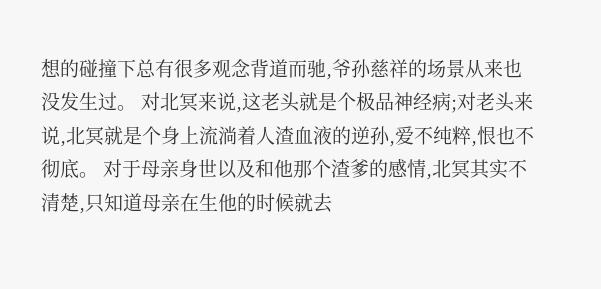想的碰撞下总有很多观念背道而驰,爷孙慈祥的场景从来也没发生过。 对北冥来说,这老头就是个极品神经病;对老头来说,北冥就是个身上流淌着人渣血液的逆孙,爱不纯粹,恨也不彻底。 对于母亲身世以及和他那个渣爹的感情,北冥其实不清楚,只知道母亲在生他的时候就去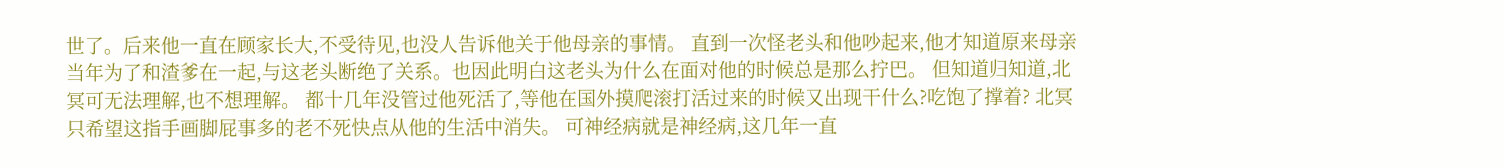世了。后来他一直在顾家长大,不受待见,也没人告诉他关于他母亲的事情。 直到一次怪老头和他吵起来,他才知道原来母亲当年为了和渣爹在一起,与这老头断绝了关系。也因此明白这老头为什么在面对他的时候总是那么拧巴。 但知道归知道,北冥可无法理解,也不想理解。 都十几年没管过他死活了,等他在国外摸爬滚打活过来的时候又出现干什么?吃饱了撑着? 北冥只希望这指手画脚屁事多的老不死快点从他的生活中消失。 可神经病就是神经病,这几年一直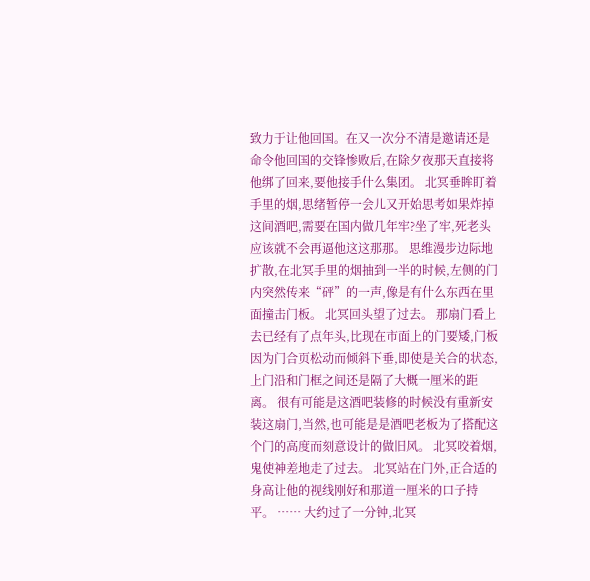致力于让他回国。在又一次分不清是邀请还是命令他回国的交锋惨败后,在除夕夜那天直接将他绑了回来,要他接手什么集团。 北冥垂眸盯着手里的烟,思绪暂停一会儿又开始思考如果炸掉这间酒吧,需要在国内做几年牢?坐了牢,死老头应该就不会再逼他这这那那。 思维漫步边际地扩散,在北冥手里的烟抽到一半的时候,左侧的门内突然传来“砰”的一声,像是有什么东西在里面撞击门板。 北冥回头望了过去。 那扇门看上去已经有了点年头,比现在市面上的门要矮,门板因为门合页松动而倾斜下垂,即使是关合的状态,上门沿和门框之间还是隔了大概一厘米的距离。 很有可能是这酒吧装修的时候没有重新安装这扇门,当然,也可能是是酒吧老板为了搭配这个门的高度而刻意设计的做旧风。 北冥咬着烟,鬼使神差地走了过去。 北冥站在门外,正合适的身高让他的视线刚好和那道一厘米的口子持平。 …… 大约过了一分钟,北冥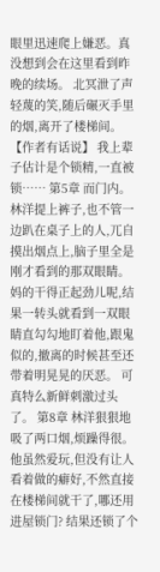眼里迅速爬上嫌恶。真没想到会在这里看到昨晚的续场。 北冥泄了声轻蔑的笑,随后碾灭手里的烟,离开了楼梯间。 【作者有话说】 我上辈子估计是个锁精,一直被锁…… 第5章 而门内。 林洋提上裤子,也不管一边趴在桌子上的人,兀自摸出烟点上,脑子里全是刚才看到的那双眼睛。 妈的干得正起劲儿呢,结果一转头就看到一双眼睛直勾勾地盯着他,跟鬼似的,撤离的时候甚至还带着明晃晃的厌恶。 可真特么新鲜刺激过头了。 第8章 林洋狠狠地吸了两口烟,烦躁得很。 他虽然爱玩,但没有让人看着做的癖好,不然直接在楼梯间就干了,哪还用进屋锁门? 结果还锁了个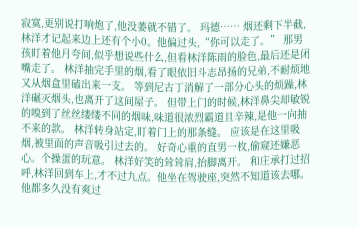寂寞,更别说打响炮了,他没萎就不错了。 玛德…… 烟还剩下半截,林洋才记起来边上还有个小0。他偏过头,“你可以走了。” 那男孩盯着他月夸间,似乎想说些什么,但看林洋陈雨的脸色,最后还是闭嘴走了。 林洋抽完手里的烟,看了眼依旧斗志昂扬的兄弟,不耐烦地又从烟盒里磕出来一支。 等到尼古丁消解了一部分心头的烦躁,林洋碾灭烟头,也离开了这间屋子。 但带上门的时候,林洋鼻尖却敏锐的嗅到了丝丝缕缕不同的烟味,味道很浓烈霸道且辛辣,是他一向抽不来的款。 林洋转身站定,盯着门上的那条缝。 应该是在这里吸烟,被里面的声音吸引过去的。 好奇心重的直男一枚,偷窥还嫌恶心。个操蛋的玩意。 林洋好笑的耸耸肩,抬脚离开。 和庄承打过招呼,林洋回到车上,才不过九点。他坐在驾驶座,突然不知道该去哪。 他都多久没有爽过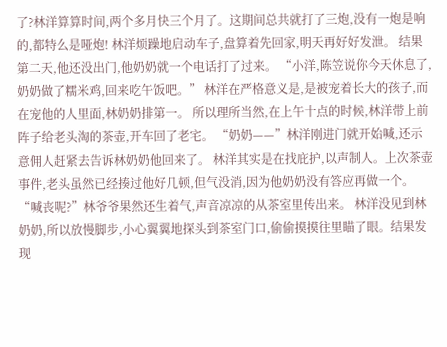了?林洋算算时间,两个多月快三个月了。这期间总共就打了三炮,没有一炮是响的,都特么是哑炮! 林洋烦躁地启动车子,盘算着先回家,明天再好好发泄。 结果第二天,他还没出门,他奶奶就一个电话打了过来。 “小洋,陈笠说你今天休息了,奶奶做了糯米鸡,回来吃午饭吧。” 林洋在严格意义是,是被宠着长大的孩子,而在宠他的人里面,林奶奶排第一。 所以理所当然,在上午十点的时候,林洋带上前阵子给老头淘的茶壶,开车回了老宅。 “奶奶——”林洋刚进门就开始喊,还示意佣人赶紧去告诉林奶奶他回来了。 林洋其实是在找庇护,以声制人。上次茶壶事件,老头虽然已经揍过他好几顿,但气没消,因为他奶奶没有答应再做一个。 “喊丧呢?”林爷爷果然还生着气,声音凉凉的从茶室里传出来。 林洋没见到林奶奶,所以放慢脚步,小心翼翼地探头到茶室门口,偷偷摸摸往里瞄了眼。结果发现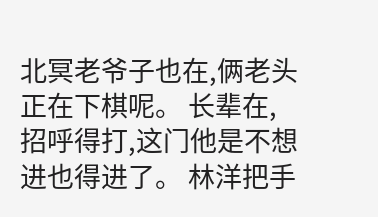北冥老爷子也在,俩老头正在下棋呢。 长辈在,招呼得打,这门他是不想进也得进了。 林洋把手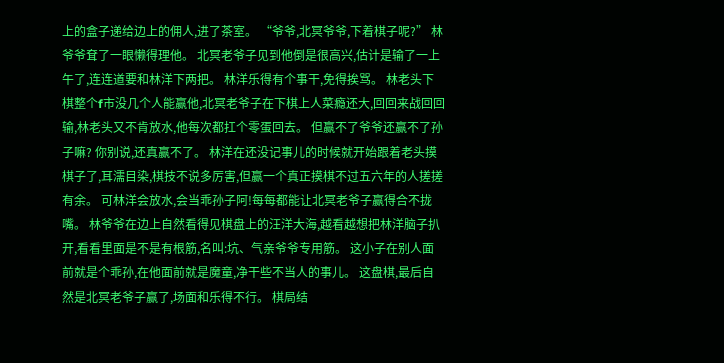上的盒子递给边上的佣人,进了茶室。 “爷爷,北冥爷爷,下着棋子呢?” 林爷爷耷了一眼懒得理他。 北冥老爷子见到他倒是很高兴,估计是输了一上午了,连连道要和林洋下两把。 林洋乐得有个事干,免得挨骂。 林老头下棋整个f市没几个人能赢他,北冥老爷子在下棋上人菜瘾还大,回回来战回回输,林老头又不肯放水,他每次都扛个零蛋回去。 但赢不了爷爷还赢不了孙子嘛? 你别说,还真赢不了。 林洋在还没记事儿的时候就开始跟着老头摸棋子了,耳濡目染,棋技不说多厉害,但赢一个真正摸棋不过五六年的人搓搓有余。 可林洋会放水,会当乖孙子阿!每每都能让北冥老爷子赢得合不拢嘴。 林爷爷在边上自然看得见棋盘上的汪洋大海,越看越想把林洋脑子扒开,看看里面是不是有根筋,名叫:坑、气亲爷爷专用筋。 这小子在别人面前就是个乖孙,在他面前就是魔童,净干些不当人的事儿。 这盘棋,最后自然是北冥老爷子赢了,场面和乐得不行。 棋局结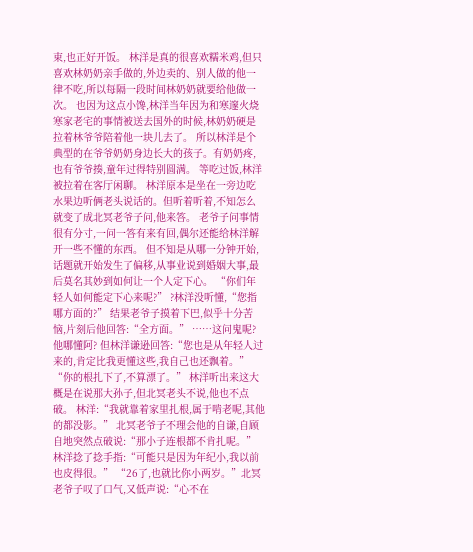束,也正好开饭。 林洋是真的很喜欢糯米鸡,但只喜欢林奶奶亲手做的,外边卖的、别人做的他一律不吃,所以每隔一段时间林奶奶就要给他做一次。 也因为这点小馋,林洋当年因为和寒邃火烧寒家老宅的事情被送去国外的时候,林奶奶硬是拉着林爷爷陪着他一块儿去了。 所以林洋是个典型的在爷爷奶奶身边长大的孩子。有奶奶疼,也有爷爷揍,童年过得特别圆满。 等吃过饭,林洋被拉着在客厅闲聊。 林洋原本是坐在一旁边吃水果边听俩老头说话的。但听着听着,不知怎么就变了成北冥老爷子问,他来答。 老爷子问事情很有分寸,一问一答有来有回,偶尔还能给林洋解开一些不懂的东西。 但不知是从哪一分钟开始,话题就开始发生了偏移,从事业说到婚姻大事,最后莫名其妙到如何让一个人定下心。 “你们年轻人如何能定下心来呢?” ?林洋没听懂,“您指哪方面的?” 结果老爷子摸着下巴,似乎十分苦恼,片刻后他回答:“全方面。” ……这问鬼呢?他哪懂阿? 但林洋谦逊回答:“您也是从年轻人过来的,肯定比我更懂这些,我自己也还飘着。” “你的根扎下了,不算漂了。” 林洋听出来这大概是在说那大孙子,但北冥老头不说,他也不点破。 林洋:“我就靠着家里扎根,属于啃老呢,其他的都没影。” 北冥老爷子不理会他的自谦,自顾自地突然点破说:“那小子连根都不肯扎呢。” 林洋捻了捻手指:“可能只是因为年纪小,我以前也皮得很。” “26了,也就比你小两岁。”北冥老爷子叹了口气,又低声说:“心不在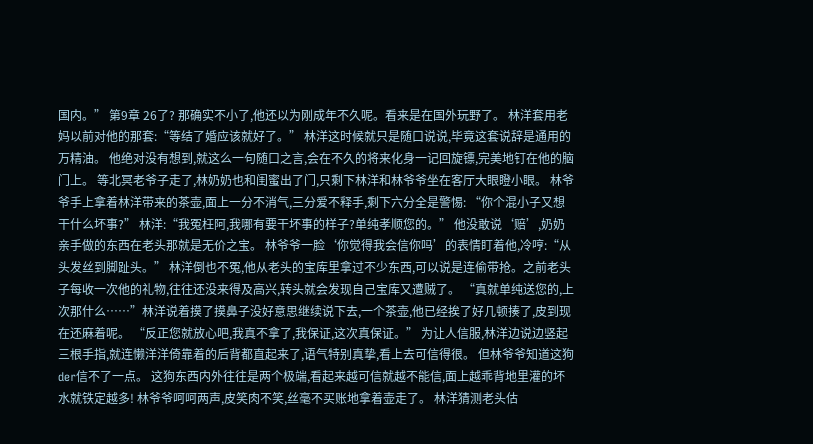国内。” 第9章 26了? 那确实不小了,他还以为刚成年不久呢。看来是在国外玩野了。 林洋套用老妈以前对他的那套:“等结了婚应该就好了。” 林洋这时候就只是随口说说,毕竟这套说辞是通用的万精油。 他绝对没有想到,就这么一句随口之言,会在不久的将来化身一记回旋镖,完美地钉在他的脑门上。 等北冥老爷子走了,林奶奶也和闺蜜出了门,只剩下林洋和林爷爷坐在客厅大眼瞪小眼。 林爷爷手上拿着林洋带来的茶壶,面上一分不消气,三分爱不释手,剩下六分全是警惕: “你个混小子又想干什么坏事?” 林洋:“我冤枉阿,我哪有要干坏事的样子?单纯孝顺您的。” 他没敢说‘赔’,奶奶亲手做的东西在老头那就是无价之宝。 林爷爷一脸‘你觉得我会信你吗’的表情盯着他,冷哼:“从头发丝到脚趾头。” 林洋倒也不冤,他从老头的宝库里拿过不少东西,可以说是连偷带抢。之前老头子每收一次他的礼物,往往还没来得及高兴,转头就会发现自己宝库又遭贼了。 “真就单纯送您的,上次那什么……”林洋说着摸了摸鼻子没好意思继续说下去,一个茶壶,他已经挨了好几顿揍了,皮到现在还麻着呢。 “反正您就放心吧,我真不拿了,我保证,这次真保证。” 为让人信服,林洋边说边竖起三根手指,就连懒洋洋倚靠着的后背都直起来了,语气特别真挚,看上去可信得很。 但林爷爷知道这狗der信不了一点。 这狗东西内外往往是两个极端,看起来越可信就越不能信,面上越乖背地里灌的坏水就铁定越多! 林爷爷呵呵两声,皮笑肉不笑,丝毫不买账地拿着壶走了。 林洋猜测老头估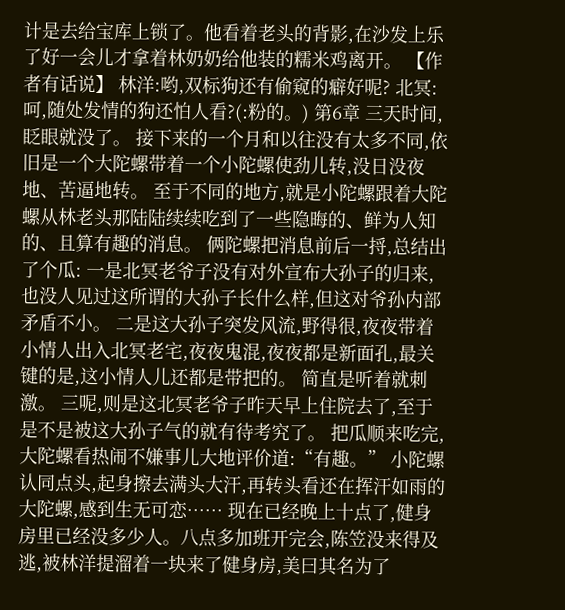计是去给宝库上锁了。他看着老头的背影,在沙发上乐了好一会儿才拿着林奶奶给他装的糯米鸡离开。 【作者有话说】 林洋:哟,双标狗还有偷窥的癖好呢? 北冥:呵,随处发情的狗还怕人看?(:粉的。) 第6章 三天时间,眨眼就没了。 接下来的一个月和以往没有太多不同,依旧是一个大陀螺带着一个小陀螺使劲儿转,没日没夜地、苦逼地转。 至于不同的地方,就是小陀螺跟着大陀螺从林老头那陆陆续续吃到了一些隐晦的、鲜为人知的、且算有趣的消息。 俩陀螺把消息前后一捋,总结出了个瓜: 一是北冥老爷子没有对外宣布大孙子的归来,也没人见过这所谓的大孙子长什么样,但这对爷孙内部矛盾不小。 二是这大孙子突发风流,野得很,夜夜带着小情人出入北冥老宅,夜夜鬼混,夜夜都是新面孔,最关键的是,这小情人儿还都是带把的。 简直是听着就刺激。 三呢,则是这北冥老爷子昨天早上住院去了,至于是不是被这大孙子气的就有待考究了。 把瓜顺来吃完,大陀螺看热闹不嫌事儿大地评价道:“有趣。” 小陀螺认同点头,起身擦去满头大汗,再转头看还在挥汗如雨的大陀螺,感到生无可恋…… 现在已经晚上十点了,健身房里已经没多少人。八点多加班开完会,陈笠没来得及逃,被林洋提溜着一块来了健身房,美曰其名为了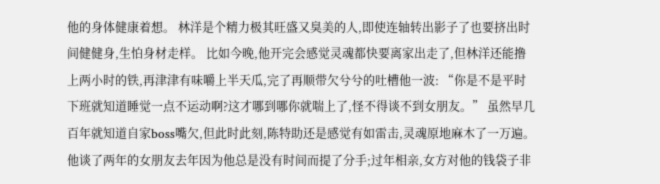他的身体健康着想。 林洋是个精力极其旺盛又臭美的人,即使连轴转出影子了也要挤出时间健健身,生怕身材走样。 比如今晚,他开完会感觉灵魂都快要离家出走了,但林洋还能撸上两小时的铁,再津津有味嚼上半天瓜,完了再顺带欠兮兮的吐槽他一波: “你是不是平时下班就知道睡觉一点不运动啊?这才哪到哪你就喘上了,怪不得谈不到女朋友。” 虽然早几百年就知道自家boss嘴欠,但此时此刻,陈特助还是感觉有如雷击,灵魂原地麻木了一万遍。 他谈了两年的女朋友去年因为他总是没有时间而提了分手;过年相亲,女方对他的钱袋子非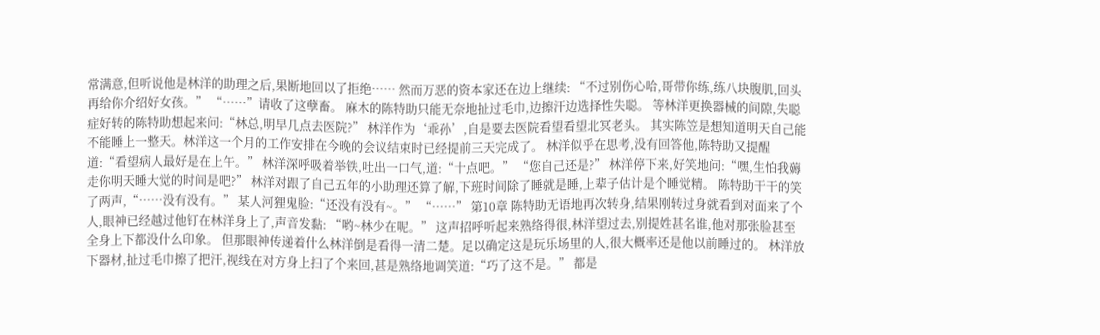常满意,但听说他是林洋的助理之后,果断地回以了拒绝…… 然而万恶的资本家还在边上继续: “不过别伤心哈,哥带你练,练八块腹肌,回头再给你介绍好女孩。” “……”请收了这孽畜。 麻木的陈特助只能无奈地扯过毛巾,边擦汗边选择性失聪。 等林洋更换器械的间隙,失聪症好转的陈特助想起来问:“林总,明早几点去医院?” 林洋作为‘乖孙’,自是要去医院看望看望北冥老头。 其实陈笠是想知道明天自己能不能睡上一整天。林洋这一个月的工作安排在今晚的会议结束时已经提前三天完成了。 林洋似乎在思考,没有回答他,陈特助又提醒道:“看望病人最好是在上午。” 林洋深呼吸着举铁,吐出一口气,道:“十点吧。” “您自己还是?” 林洋停下来,好笑地问:“嘿,生怕我薅走你明天睡大觉的时间是吧?” 林洋对跟了自己五年的小助理还算了解,下班时间除了睡就是睡,上辈子估计是个睡觉精。 陈特助干干的笑了两声,“……没有没有。” 某人河狸鬼脸:“还没有没有~。” “……” 第10章 陈特助无语地再次转身,结果刚转过身就看到对面来了个人,眼神已经越过他钉在林洋身上了,声音发黏: “哟~林少在呢。” 这声招呼听起来熟络得很,林洋望过去,别提姓甚名谁,他对那张脸甚至全身上下都没什么印象。 但那眼神传递着什么林洋倒是看得一清二楚。足以确定这是玩乐场里的人,很大概率还是他以前睡过的。 林洋放下器材,扯过毛巾擦了把汗,视线在对方身上扫了个来回,甚是熟络地调笑道:“巧了这不是。” 都是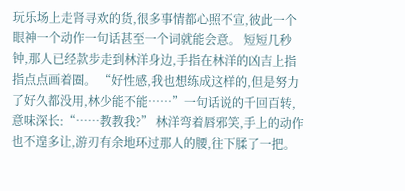玩乐场上走肾寻欢的货,很多事情都心照不宣,彼此一个眼神一个动作一句话甚至一个词就能会意。 短短几秒钟,那人已经款步走到林洋身边,手指在林洋的凶吉上指指点点画着圈。 “好性感,我也想练成这样的,但是努力了好久都没用,林少能不能……”一句话说的千回百转,意味深长:“……教教我?” 林洋弯着唇邪笑,手上的动作也不遑多让,游刃有余地环过那人的腰,往下腬了一把。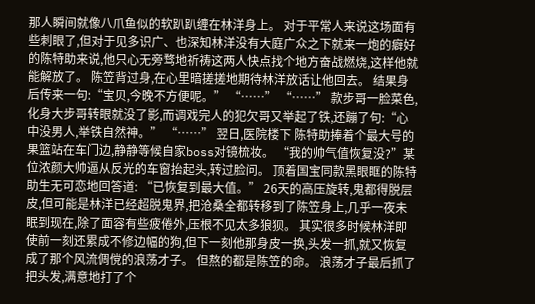那人瞬间就像八爪鱼似的软趴趴缠在林洋身上。 对于平常人来说这场面有些刺眼了,但对于见多识广、也深知林洋没有大庭广众之下就来一炮的癖好的陈特助来说,他只心无旁骛地祈祷这两人快点找个地方奋战燃烧,这样他就能解放了。 陈笠背过身,在心里暗搓搓地期待林洋放话让他回去。 结果身后传来一句:“宝贝,今晚不方便呢。” “……” “……” 款步哥一脸菜色,化身大步哥转眼就没了影,而调戏完人的犯欠哥又举起了铁,还蹦了句:“心中没男人,举铁自然神。” “……” 翌日,医院楼下 陈特助捧着个最大号的果篮站在车门边,静静等候自家boss对镜梳妆。 “我的帅气值恢复没?”某位浓颜大帅逼从反光的车窗抬起头,转过脸问。 顶着国宝同款黑眼眶的陈特助生无可恋地回答道: “已恢复到最大值。” 26天的高压旋转,鬼都得脱层皮,但可能是林洋已经超脱鬼界,把沧桑全都转移到了陈笠身上,几乎一夜未眠到现在,除了面容有些疲倦外,压根不见太多狼狈。 其实很多时候林洋即使前一刻还累成不修边幅的狗,但下一刻他那身皮一换,头发一抓,就又恢复成了那个风流倜傥的浪荡才子。 但熬的都是陈笠的命。 浪荡才子最后抓了把头发,满意地打了个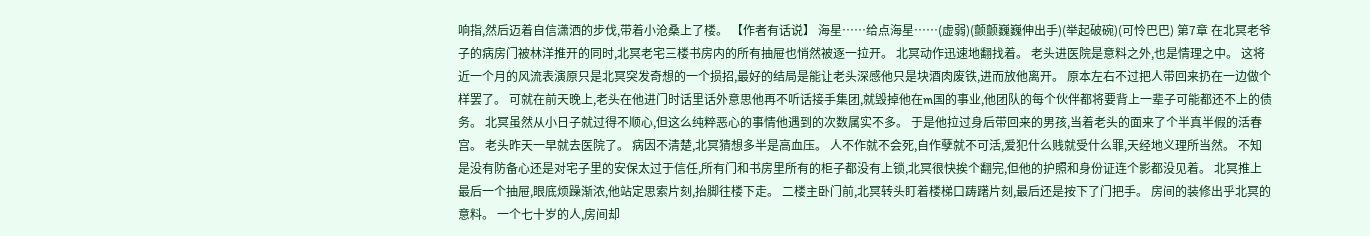响指,然后迈着自信潇洒的步伐,带着小沧桑上了楼。 【作者有话说】 海星……给点海星……(虚弱)(颤颤巍巍伸出手)(举起破碗)(可怜巴巴) 第7章 在北冥老爷子的病房门被林洋推开的同时,北冥老宅三楼书房内的所有抽屉也悄然被逐一拉开。 北冥动作迅速地翻找着。 老头进医院是意料之外,也是情理之中。 这将近一个月的风流表演原只是北冥突发奇想的一个损招,最好的结局是能让老头深感他只是块酒肉废铁,进而放他离开。 原本左右不过把人带回来扔在一边做个样罢了。 可就在前天晚上,老头在他进门时话里话外意思他再不听话接手集团,就毁掉他在m国的事业,他团队的每个伙伴都将要背上一辈子可能都还不上的债务。 北冥虽然从小日子就过得不顺心,但这么纯粹恶心的事情他遇到的次数属实不多。 于是他拉过身后带回来的男孩,当着老头的面来了个半真半假的活春宫。 老头昨天一早就去医院了。 病因不清楚,北冥猜想多半是高血压。 人不作就不会死,自作孽就不可活,爱犯什么贱就受什么罪,天经地义理所当然。 不知是没有防备心还是对宅子里的安保太过于信任,所有门和书房里所有的柜子都没有上锁,北冥很快挨个翻完,但他的护照和身份证连个影都没见着。 北冥推上最后一个抽屉,眼底烦躁渐浓,他站定思索片刻,抬脚往楼下走。 二楼主卧门前,北冥转头盯着楼梯口踌躇片刻,最后还是按下了门把手。 房间的装修出乎北冥的意料。 一个七十岁的人,房间却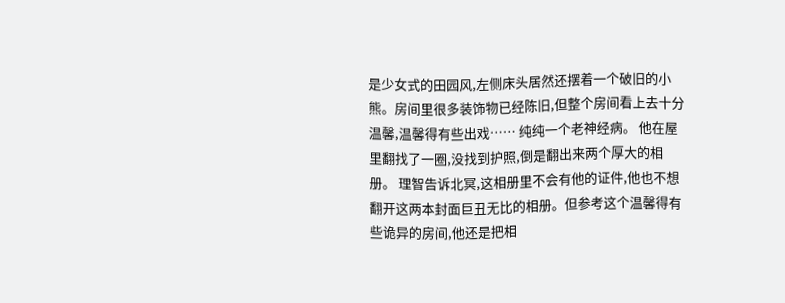是少女式的田园风,左侧床头居然还摆着一个破旧的小熊。房间里很多装饰物已经陈旧,但整个房间看上去十分温馨,温馨得有些出戏…… 纯纯一个老神经病。 他在屋里翻找了一圈,没找到护照,倒是翻出来两个厚大的相册。 理智告诉北冥,这相册里不会有他的证件,他也不想翻开这两本封面巨丑无比的相册。但参考这个温馨得有些诡异的房间,他还是把相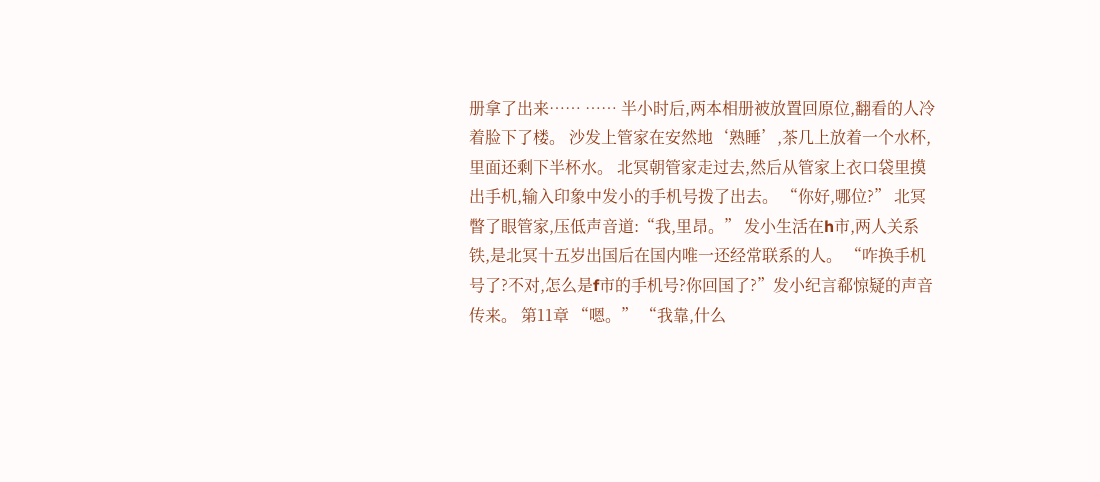册拿了出来…… …… 半小时后,两本相册被放置回原位,翻看的人冷着脸下了楼。 沙发上管家在安然地‘熟睡’,茶几上放着一个水杯,里面还剩下半杯水。 北冥朝管家走过去,然后从管家上衣口袋里摸出手机,输入印象中发小的手机号拨了出去。 “你好,哪位?” 北冥瞥了眼管家,压低声音道:“我,里昂。” 发小生活在h市,两人关系铁,是北冥十五岁出国后在国内唯一还经常联系的人。 “咋换手机号了?不对,怎么是f市的手机号?你回国了?”发小纪言郗惊疑的声音传来。 第11章 “嗯。” “我靠,什么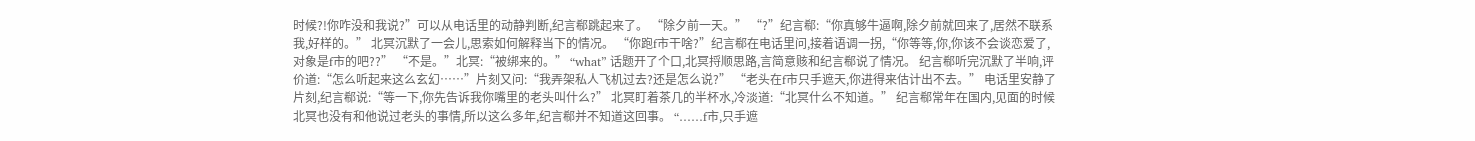时候?!你咋没和我说?”可以从电话里的动静判断,纪言郗跳起来了。 “除夕前一天。” “?”纪言郗:“你真够牛逼啊,除夕前就回来了,居然不联系我,好样的。” 北冥沉默了一会儿,思索如何解释当下的情况。 “你跑f市干啥?”纪言郗在电话里问,接着语调一拐,“你等等,你,你该不会谈恋爱了,对象是f市的吧??” “不是。”北冥:“被绑来的。” “what” 话题开了个口,北冥捋顺思路,言简意赅和纪言郗说了情况。 纪言郗听完沉默了半响,评价道:“怎么听起来这么玄幻……”片刻又问:“我弄架私人飞机过去?还是怎么说?” “老头在f市只手遮天,你进得来估计出不去。” 电话里安静了片刻,纪言郗说:“等一下,你先告诉我你嘴里的老头叫什么?” 北冥盯着茶几的半杯水,冷淡道:“北冥什么不知道。” 纪言郗常年在国内,见面的时候北冥也没有和他说过老头的事情,所以这么多年,纪言郗并不知道这回事。 “……f市,只手遮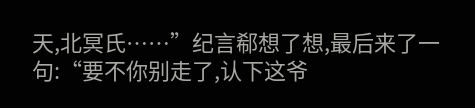天,北冥氏……”纪言郗想了想,最后来了一句:“要不你别走了,认下这爷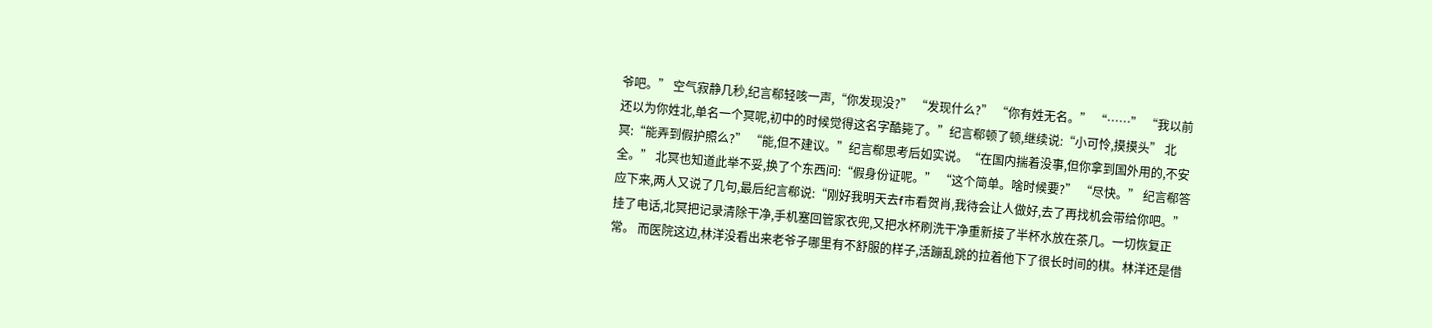爷吧。” 空气寂静几秒,纪言郗轻咳一声,“你发现没?” “发现什么?” “你有姓无名。” “……” “我以前还以为你姓北,单名一个冥呢,初中的时候觉得这名字酷毙了。”纪言郗顿了顿,继续说:“小可怜,摸摸头” 北冥:“能弄到假护照么?” “能,但不建议。”纪言郗思考后如实说。“在国内揣着没事,但你拿到国外用的,不安全。” 北冥也知道此举不妥,换了个东西问:“假身份证呢。” “这个简单。啥时候要?” “尽快。” 纪言郗答应下来,两人又说了几句,最后纪言郗说:“刚好我明天去f市看贺肖,我待会让人做好,去了再找机会带给你吧。” 挂了电话,北冥把记录清除干净,手机塞回管家衣兜,又把水杯刷洗干净重新接了半杯水放在茶几。一切恢复正常。 而医院这边,林洋没看出来老爷子哪里有不舒服的样子,活蹦乱跳的拉着他下了很长时间的棋。林洋还是借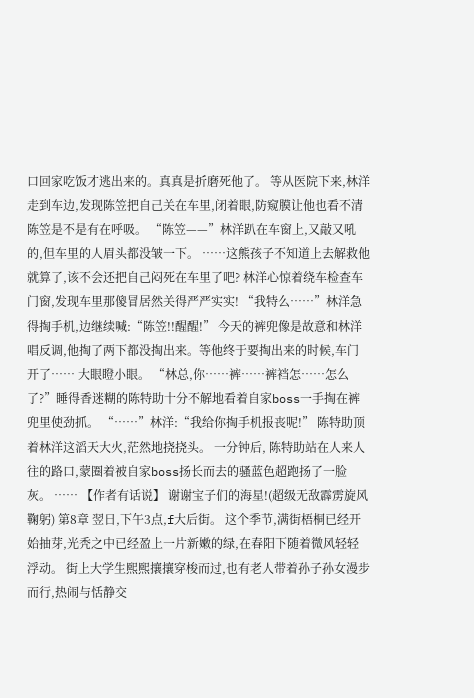口回家吃饭才逃出来的。真真是折磨死他了。 等从医院下来,林洋走到车边,发现陈笠把自己关在车里,闭着眼,防窥膜让他也看不清陈笠是不是有在呼吸。 “陈笠——”林洋趴在车窗上,又敲又吼的,但车里的人眉头都没皱一下。 ……这熊孩子不知道上去解救他就算了,该不会还把自己闷死在车里了吧? 林洋心惊着绕车检查车门窗,发现车里那傻冒居然关得严严实实! “我特么……”林洋急得掏手机,边继续喊:“陈笠!!醒醒!” 今天的裤兜像是故意和林洋唱反调,他掏了两下都没掏出来。等他终于要掏出来的时候,车门开了…… 大眼瞪小眼。 “林总,你……裤……裤裆怎……怎么了?”睡得香迷糊的陈特助十分不解地看着自家boss一手掏在裤兜里使劲抓。 “……”林洋:“我给你掏手机报丧呢!” 陈特助顶着林洋这滔天大火,茫然地挠挠头。 一分钟后, 陈特助站在人来人往的路口,蒙圈着被自家boss扬长而去的骚蓝色超跑扬了一脸灰。 …… 【作者有话说】 谢谢宝子们的海星!(超级无敌霹雳旋风鞠躬) 第8章 翌日,下午3点,f大后街。 这个季节,满街梧桐已经开始抽芽,光秃之中已经盈上一片新嫩的绿,在春阳下随着微风轻轻浮动。 街上大学生熙熙攘攘穿梭而过,也有老人带着孙子孙女漫步而行,热闹与恬静交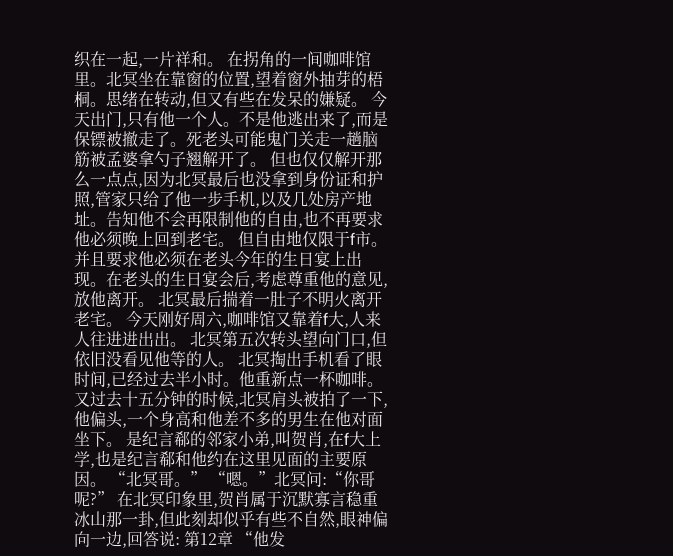织在一起,一片祥和。 在拐角的一间咖啡馆里。北冥坐在靠窗的位置,望着窗外抽芽的梧桐。思绪在转动,但又有些在发呆的嫌疑。 今天出门,只有他一个人。不是他逃出来了,而是保镖被撤走了。死老头可能鬼门关走一趟脑筋被孟婆拿勺子翘解开了。 但也仅仅解开那么一点点,因为北冥最后也没拿到身份证和护照,管家只给了他一步手机,以及几处房产地址。告知他不会再限制他的自由,也不再要求他必须晚上回到老宅。 但自由地仅限于f市。并且要求他必须在老头今年的生日宴上出现。在老头的生日宴会后,考虑尊重他的意见,放他离开。 北冥最后揣着一肚子不明火离开老宅。 今天刚好周六,咖啡馆又靠着f大,人来人往进进出出。 北冥第五次转头望向门口,但依旧没看见他等的人。 北冥掏出手机看了眼时间,已经过去半小时。他重新点一杯咖啡。 又过去十五分钟的时候,北冥肩头被拍了一下,他偏头,一个身高和他差不多的男生在他对面坐下。 是纪言郗的邻家小弟,叫贺肖,在f大上学,也是纪言郗和他约在这里见面的主要原因。 “北冥哥。” “嗯。”北冥问:“你哥呢?” 在北冥印象里,贺肖属于沉默寡言稳重冰山那一卦,但此刻却似乎有些不自然,眼神偏向一边,回答说: 第12章 “他发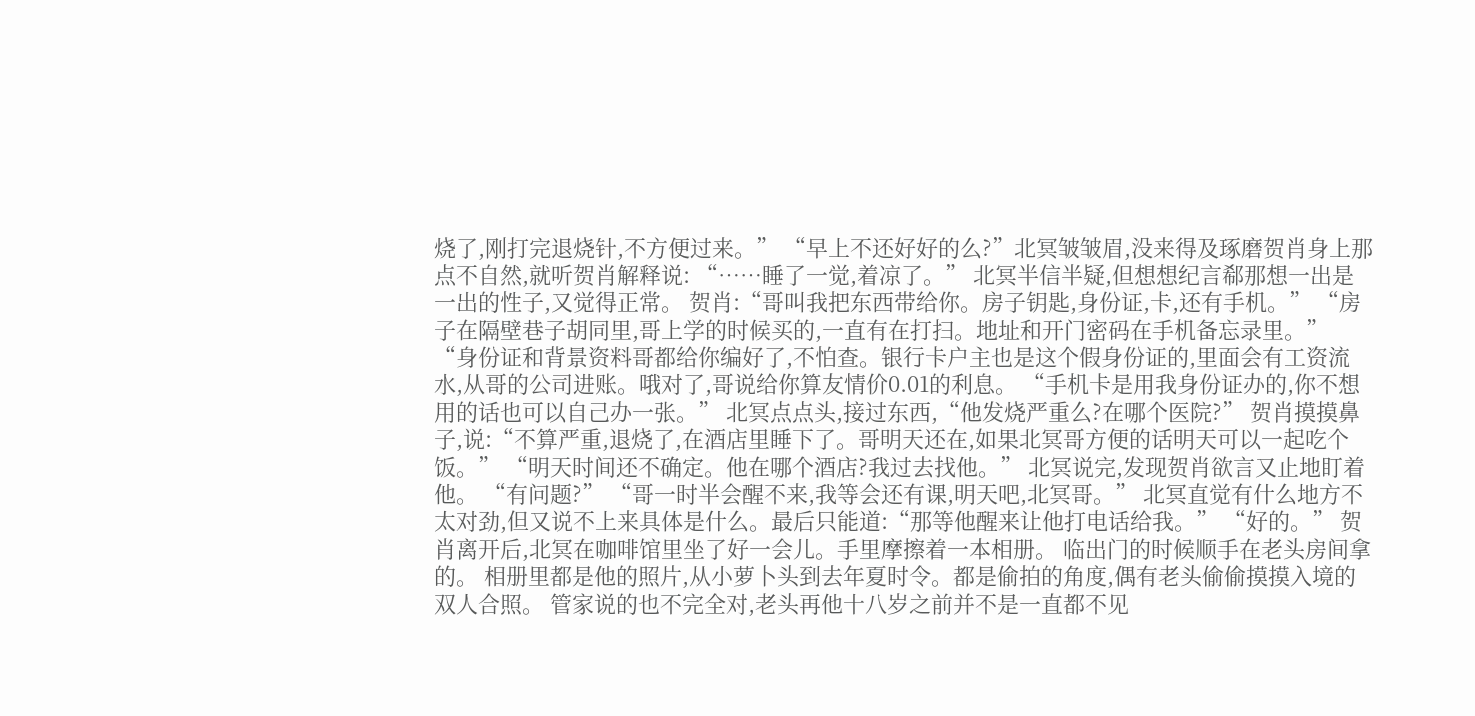烧了,刚打完退烧针,不方便过来。” “早上不还好好的么?”北冥皱皱眉,没来得及琢磨贺肖身上那点不自然,就听贺肖解释说: “……睡了一觉,着凉了。” 北冥半信半疑,但想想纪言郗那想一出是一出的性子,又觉得正常。 贺肖:“哥叫我把东西带给你。房子钥匙,身份证,卡,还有手机。” “房子在隔壁巷子胡同里,哥上学的时候买的,一直有在打扫。地址和开门密码在手机备忘录里。” “身份证和背景资料哥都给你编好了,不怕查。银行卡户主也是这个假身份证的,里面会有工资流水,从哥的公司进账。哦对了,哥说给你算友情价0.01的利息。 “手机卡是用我身份证办的,你不想用的话也可以自己办一张。” 北冥点点头,接过东西,“他发烧严重么?在哪个医院?” 贺肖摸摸鼻子,说:“不算严重,退烧了,在酒店里睡下了。哥明天还在,如果北冥哥方便的话明天可以一起吃个饭。” “明天时间还不确定。他在哪个酒店?我过去找他。” 北冥说完,发现贺肖欲言又止地盯着他。 “有问题?” “哥一时半会醒不来,我等会还有课,明天吧,北冥哥。” 北冥直觉有什么地方不太对劲,但又说不上来具体是什么。最后只能道:“那等他醒来让他打电话给我。” “好的。” 贺肖离开后,北冥在咖啡馆里坐了好一会儿。手里摩擦着一本相册。 临出门的时候顺手在老头房间拿的。 相册里都是他的照片,从小萝卜头到去年夏时令。都是偷拍的角度,偶有老头偷偷摸摸入境的双人合照。 管家说的也不完全对,老头再他十八岁之前并不是一直都不见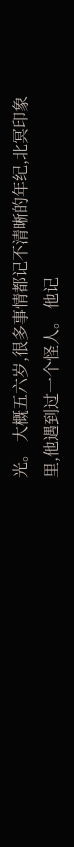光。 大概五六岁,很多事情都记不清晰的年纪,北冥印象里,他遇到过一个怪人。 他记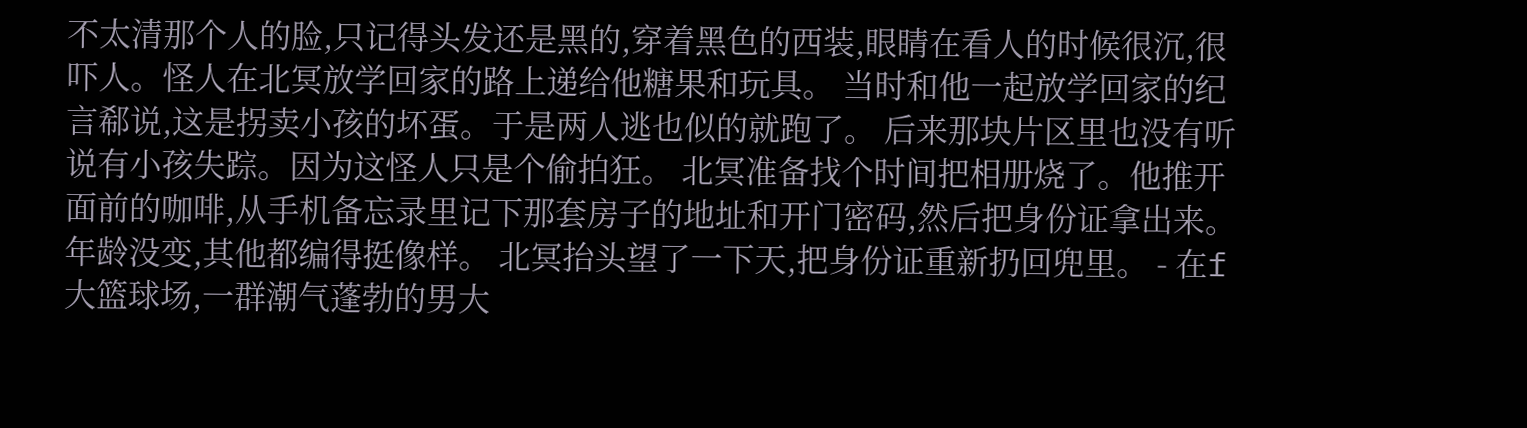不太清那个人的脸,只记得头发还是黑的,穿着黑色的西装,眼睛在看人的时候很沉,很吓人。怪人在北冥放学回家的路上递给他糖果和玩具。 当时和他一起放学回家的纪言郗说,这是拐卖小孩的坏蛋。于是两人逃也似的就跑了。 后来那块片区里也没有听说有小孩失踪。因为这怪人只是个偷拍狂。 北冥准备找个时间把相册烧了。他推开面前的咖啡,从手机备忘录里记下那套房子的地址和开门密码,然后把身份证拿出来。 年龄没变,其他都编得挺像样。 北冥抬头望了一下天,把身份证重新扔回兜里。 - 在f大篮球场,一群潮气蓬勃的男大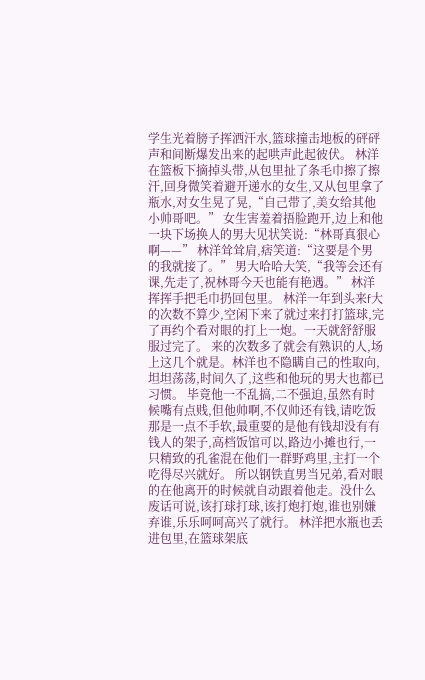学生光着膀子挥洒汗水,篮球撞击地板的砰砰声和间断爆发出来的起哄声此起彼伏。 林洋在篮板下摘掉头带,从包里扯了条毛巾擦了擦汗,回身微笑着避开递水的女生,又从包里拿了瓶水,对女生晃了晃,“自己带了,美女给其他小帅哥吧。” 女生害羞着捂脸跑开,边上和他一块下场换人的男大见状笑说:“林哥真狠心啊——” 林洋耸耸肩,痞笑道:“这要是个男的我就接了。” 男大哈哈大笑,“我等会还有课,先走了,祝林哥今天也能有艳遇。” 林洋挥挥手把毛巾扔回包里。 林洋一年到头来f大的次数不算少,空闲下来了就过来打打篮球,完了再约个看对眼的打上一炮。一天就舒舒服服过完了。 来的次数多了就会有熟识的人,场上这几个就是。林洋也不隐瞒自己的性取向,坦坦荡荡,时间久了,这些和他玩的男大也都已习惯。 毕竟他一不乱搞,二不强迫,虽然有时候嘴有点贱,但他帅啊,不仅帅还有钱,请吃饭那是一点不手软,最重要的是他有钱却没有有钱人的架子,高档饭馆可以,路边小摊也行,一只精致的孔雀混在他们一群野鸡里,主打一个吃得尽兴就好。 所以钢铁直男当兄弟,看对眼的在他离开的时候就自动跟着他走。没什么废话可说,该打球打球,该打炮打炮,谁也别嫌弃谁,乐乐呵呵高兴了就行。 林洋把水瓶也丢进包里,在篮球架底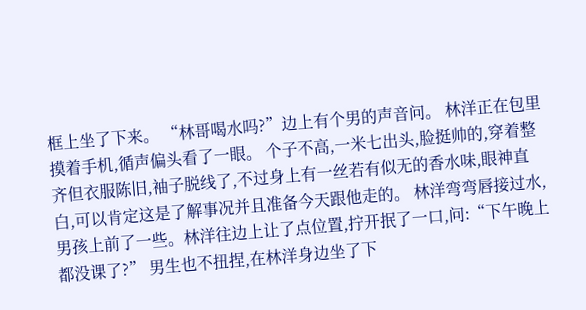框上坐了下来。 “林哥喝水吗?”边上有个男的声音问。 林洋正在包里摸着手机,循声偏头看了一眼。 个子不高,一米七出头,脸挺帅的,穿着整齐但衣服陈旧,袖子脱线了,不过身上有一丝若有似无的香水味,眼神直白,可以肯定这是了解事况并且准备今天跟他走的。 林洋弯弯唇接过水,男孩上前了一些。林洋往边上让了点位置,拧开抿了一口,问:“下午晚上都没课了?” 男生也不扭捏,在林洋身边坐了下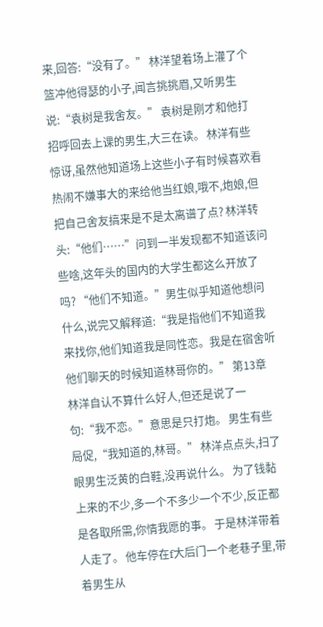来,回答:“没有了。” 林洋望着场上灌了个篮冲他得瑟的小子,闻言挑挑眉,又听男生说:“袁树是我舍友。” 袁树是刚才和他打招呼回去上课的男生,大三在读。 林洋有些惊讶,虽然他知道场上这些小子有时候喜欢看热闹不嫌事大的来给他当红娘,哦不,炮娘,但把自己舍友搞来是不是太离谱了点? 林洋转头:“他们……”问到一半发现都不知道该问些啥,这年头的国内的大学生都这么开放了吗? “他们不知道。”男生似乎知道他想问什么,说完又解释道:“我是指他们不知道我来找你,他们知道我是同性恋。我是在宿舍听他们聊天的时候知道林哥你的。” 第13章 林洋自认不算什么好人,但还是说了一句:“我不恋。”意思是只打炮。 男生有些局促,“我知道的,林哥。” 林洋点点头,扫了眼男生泛黄的白鞋,没再说什么。 为了钱黏上来的不少,多一个不多少一个不少,反正都是各取所需,你情我愿的事。 于是林洋带着人走了。 他车停在f大后门一个老巷子里,带着男生从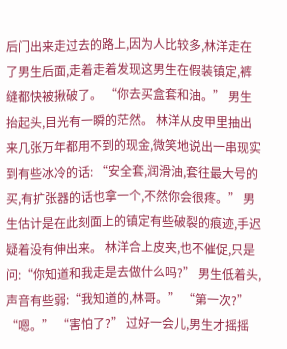后门出来走过去的路上,因为人比较多,林洋走在了男生后面,走着走着发现这男生在假装镇定,裤缝都快被揪破了。 “你去买盒套和油。” 男生抬起头,目光有一瞬的茫然。 林洋从皮甲里抽出来几张万年都用不到的现金,微笑地说出一串现实到有些冰冷的话: “安全套,润滑油,套往最大号的买,有扩张器的话也拿一个,不然你会很疼。” 男生估计是在此刻面上的镇定有些破裂的痕迹,手迟疑着没有伸出来。 林洋合上皮夹,也不催促,只是问:“你知道和我走是去做什么吗?” 男生低着头,声音有些弱:“我知道的,林哥。” “第一次?” “嗯。” “害怕了?” 过好一会儿,男生才摇摇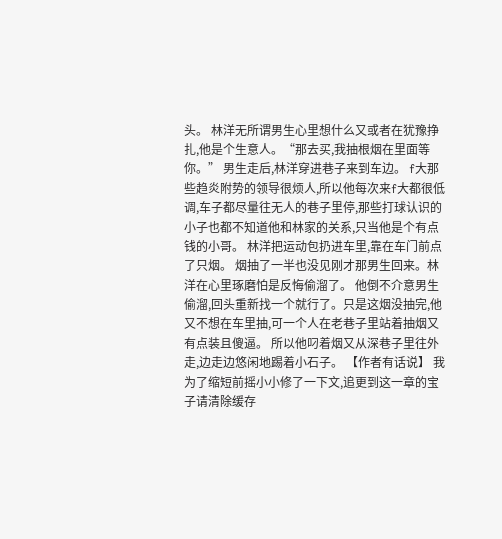头。 林洋无所谓男生心里想什么又或者在犹豫挣扎,他是个生意人。“那去买,我抽根烟在里面等你。” 男生走后,林洋穿进巷子来到车边。 f大那些趋炎附势的领导很烦人,所以他每次来f大都很低调,车子都尽量往无人的巷子里停,那些打球认识的小子也都不知道他和林家的关系,只当他是个有点钱的小哥。 林洋把运动包扔进车里,靠在车门前点了只烟。 烟抽了一半也没见刚才那男生回来。林洋在心里琢磨怕是反悔偷溜了。 他倒不介意男生偷溜,回头重新找一个就行了。只是这烟没抽完,他又不想在车里抽,可一个人在老巷子里站着抽烟又有点装且傻逼。 所以他叼着烟又从深巷子里往外走,边走边悠闲地踢着小石子。 【作者有话说】 我为了缩短前摇小小修了一下文,追更到这一章的宝子请清除缓存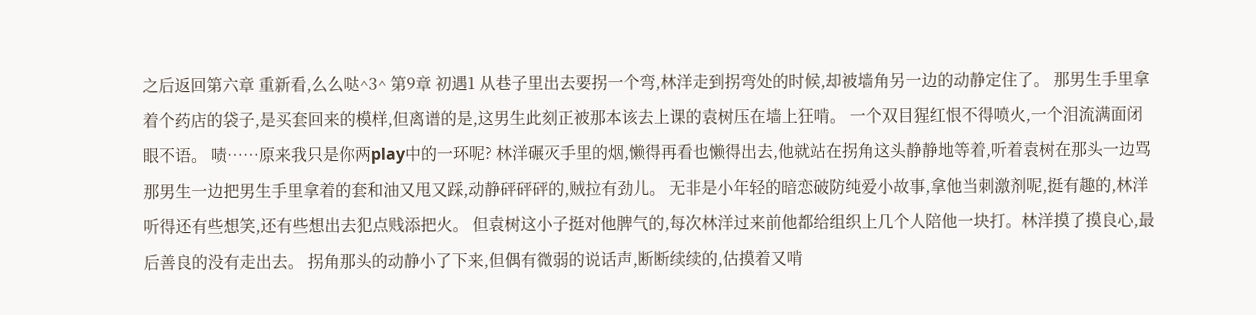之后返回第六章 重新看,么么哒^3^ 第9章 初遇1 从巷子里出去要拐一个弯,林洋走到拐弯处的时候,却被墙角另一边的动静定住了。 那男生手里拿着个药店的袋子,是买套回来的模样,但离谱的是,这男生此刻正被那本该去上课的袁树压在墙上狂啃。 一个双目猩红恨不得喷火,一个泪流满面闭眼不语。 啧……原来我只是你两play中的一环呢? 林洋碾灭手里的烟,懒得再看也懒得出去,他就站在拐角这头静静地等着,听着袁树在那头一边骂那男生一边把男生手里拿着的套和油又甩又踩,动静砰砰砰的,贼拉有劲儿。 无非是小年轻的暗恋破防纯爱小故事,拿他当刺激剂呢,挺有趣的,林洋听得还有些想笑,还有些想出去犯点贱添把火。 但袁树这小子挺对他脾气的,每次林洋过来前他都给组织上几个人陪他一块打。林洋摸了摸良心,最后善良的没有走出去。 拐角那头的动静小了下来,但偶有微弱的说话声,断断续续的,估摸着又啃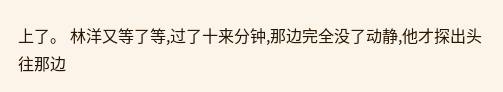上了。 林洋又等了等,过了十来分钟,那边完全没了动静,他才探出头往那边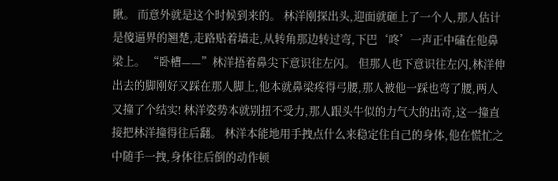瞅。 而意外就是这个时候到来的。 林洋刚探出头,迎面就砸上了一个人,那人估计是傻逼界的翘楚,走路贴着墙走,从转角那边转过弯,下巴‘咚’一声正中磕在他鼻梁上。 “卧槽——”林洋捂着鼻尖下意识往左闪。 但那人也下意识往左闪,林洋伸出去的脚刚好又踩在那人脚上,他本就鼻梁疼得弓腰,那人被他一踩也弯了腰,两人又撞了个结实! 林洋姿势本就别扭不受力,那人跟头牛似的力气大的出奇,这一撞直接把林洋撞得往后翻。 林洋本能地用手拽点什么来稳定住自己的身体,他在慌忙之中随手一拽,身体往后倒的动作顿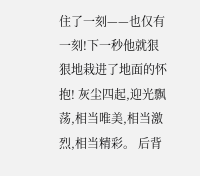住了一刻——也仅有一刻!下一秒他就狠狠地栽进了地面的怀抱! 灰尘四起,迎光飘荡,相当唯美,相当激烈,相当精彩。 后背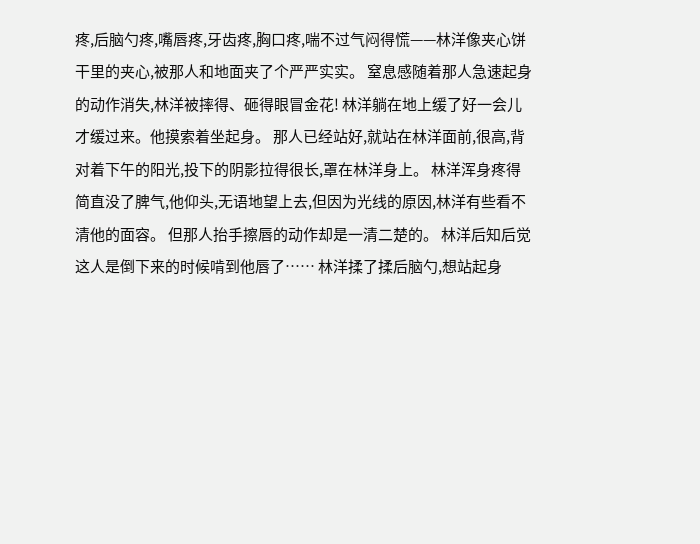疼,后脑勺疼,嘴唇疼,牙齿疼,胸口疼,喘不过气闷得慌——林洋像夹心饼干里的夹心,被那人和地面夹了个严严实实。 窒息感随着那人急速起身的动作消失,林洋被摔得、砸得眼冒金花! 林洋躺在地上缓了好一会儿才缓过来。他摸索着坐起身。 那人已经站好,就站在林洋面前,很高,背对着下午的阳光,投下的阴影拉得很长,罩在林洋身上。 林洋浑身疼得简直没了脾气,他仰头,无语地望上去,但因为光线的原因,林洋有些看不清他的面容。 但那人抬手擦唇的动作却是一清二楚的。 林洋后知后觉这人是倒下来的时候啃到他唇了…… 林洋揉了揉后脑勺,想站起身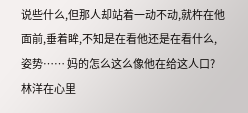说些什么,但那人却站着一动不动,就杵在他面前,垂着眸,不知是在看他还是在看什么,姿势…… 妈的怎么这么像他在给这人口? 林洋在心里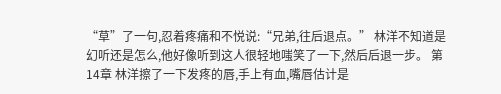“草”了一句,忍着疼痛和不悦说:“兄弟,往后退点。” 林洋不知道是幻听还是怎么,他好像听到这人很轻地嗤笑了一下,然后后退一步。 第14章 林洋擦了一下发疼的唇,手上有血,嘴唇估计是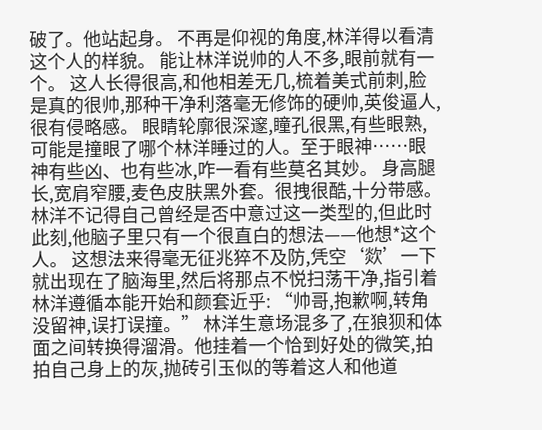破了。他站起身。 不再是仰视的角度,林洋得以看清这个人的样貌。 能让林洋说帅的人不多,眼前就有一个。 这人长得很高,和他相差无几,梳着美式前刺,脸是真的很帅,那种干净利落毫无修饰的硬帅,英俊逼人,很有侵略感。 眼睛轮廓很深邃,瞳孔很黑,有些眼熟,可能是撞眼了哪个林洋睡过的人。至于眼神……眼神有些凶、也有些冰,咋一看有些莫名其妙。 身高腿长,宽肩窄腰,麦色皮肤黑外套。很拽很酷,十分带感。 林洋不记得自己曾经是否中意过这一类型的,但此时此刻,他脑子里只有一个很直白的想法——他想*这个人。 这想法来得毫无征兆猝不及防,凭空‘欻’一下就出现在了脑海里,然后将那点不悦扫荡干净,指引着林洋遵循本能开始和颜套近乎: “帅哥,抱歉啊,转角没留神,误打误撞。” 林洋生意场混多了,在狼狈和体面之间转换得溜滑。他挂着一个恰到好处的微笑,拍拍自己身上的灰,抛砖引玉似的等着这人和他道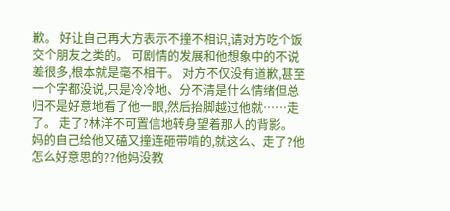歉。 好让自己再大方表示不撞不相识,请对方吃个饭交个朋友之类的。 可剧情的发展和他想象中的不说差很多,根本就是毫不相干。 对方不仅没有道歉,甚至一个字都没说,只是冷冷地、分不清是什么情绪但总归不是好意地看了他一眼,然后抬脚越过他就……走了。 走了?林洋不可置信地转身望着那人的背影。 妈的自己给他又磕又撞连砸带啃的,就这么、走了?他怎么好意思的??他妈没教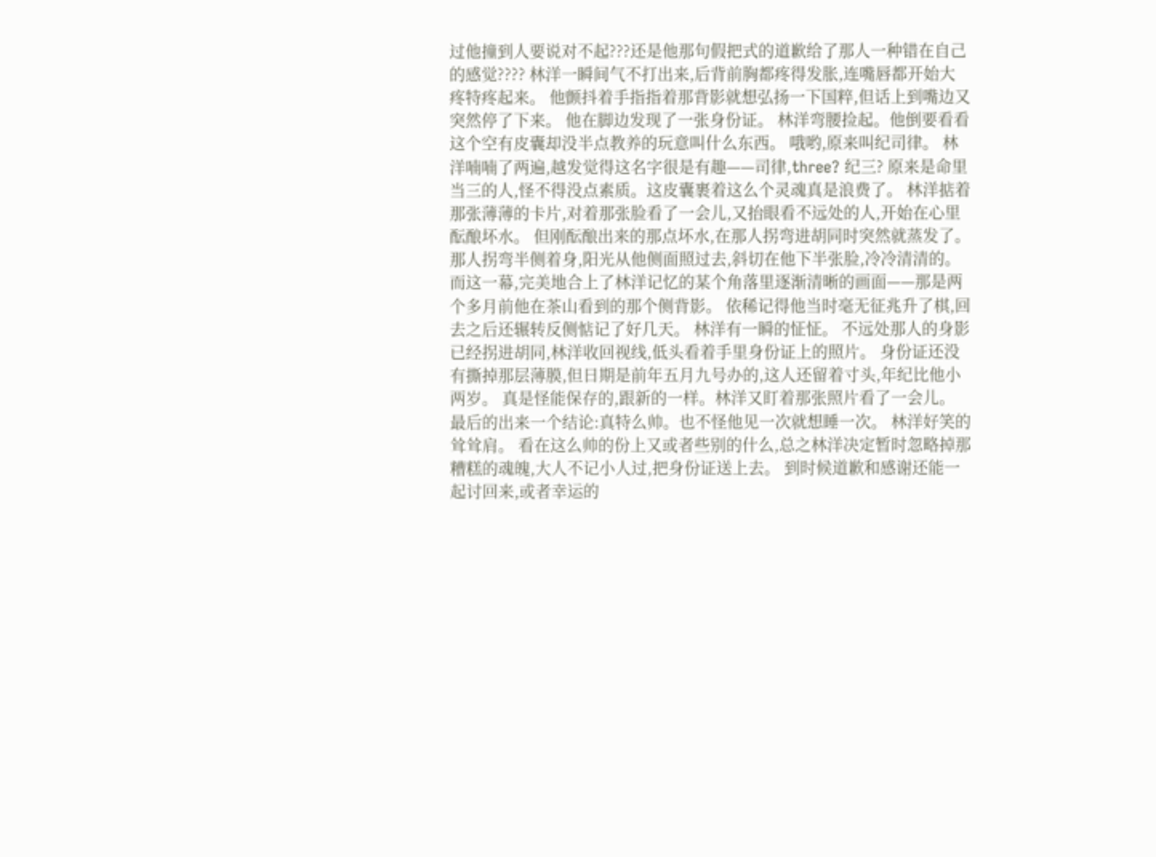过他撞到人要说对不起???还是他那句假把式的道歉给了那人一种错在自己的感觉???? 林洋一瞬间气不打出来,后背前胸都疼得发胀,连嘴唇都开始大疼特疼起来。 他颤抖着手指指着那背影就想弘扬一下国粹,但话上到嘴边又突然停了下来。 他在脚边发现了一张身份证。 林洋弯腰捡起。他倒要看看这个空有皮囊却没半点教养的玩意叫什么东西。 哦哟,原来叫纪司律。 林洋喃喃了两遍,越发觉得这名字很是有趣——司律,three? 纪三? 原来是命里当三的人,怪不得没点素质。这皮囊裹着这么个灵魂真是浪费了。 林洋掂着那张薄薄的卡片,对着那张脸看了一会儿,又抬眼看不远处的人,开始在心里酝酿坏水。 但刚酝酿出来的那点坏水,在那人拐弯进胡同时突然就蒸发了。 那人拐弯半侧着身,阳光从他侧面照过去,斜切在他下半张脸,冷冷清清的。 而这一幕,完美地合上了林洋记忆的某个角落里逐渐清晰的画面——那是两个多月前他在茶山看到的那个侧背影。 依稀记得他当时毫无征兆升了棋,回去之后还辗转反侧惦记了好几天。 林洋有一瞬的怔怔。 不远处那人的身影已经拐进胡同,林洋收回视线,低头看着手里身份证上的照片。 身份证还没有撕掉那层薄膜,但日期是前年五月九号办的,这人还留着寸头,年纪比他小两岁。 真是怪能保存的,跟新的一样。林洋又盯着那张照片看了一会儿。 最后的出来一个结论:真特么帅。也不怪他见一次就想睡一次。 林洋好笑的耸耸肩。 看在这么帅的份上又或者些别的什么,总之林洋决定暂时忽略掉那糟糕的魂魄,大人不记小人过,把身份证送上去。 到时候道歉和感谢还能一起讨回来,或者幸运的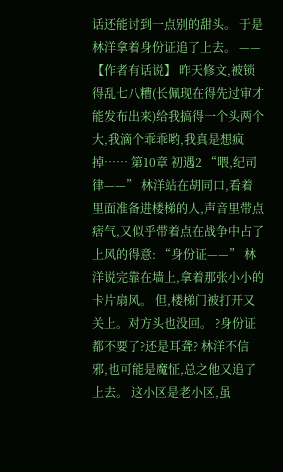话还能讨到一点别的甜头。 于是林洋拿着身份证追了上去。 —— 【作者有话说】 昨天修文,被锁得乱七八糟(长佩现在得先过审才能发布出来)给我搞得一个头两个大,我滴个乖乖哟,我真是想疯掉…… 第10章 初遇2 “喂,纪司律——” 林洋站在胡同口,看着里面准备进楼梯的人,声音里带点痞气,又似乎带着点在战争中占了上风的得意: “身份证——” 林洋说完靠在墙上,拿着那张小小的卡片扇风。 但,楼梯门被打开又关上。对方头也没回。 ?身份证都不要了?还是耳聋? 林洋不信邪,也可能是魔怔,总之他又追了上去。 这小区是老小区,虽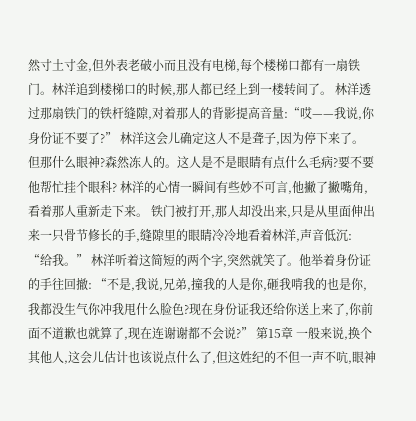然寸土寸金,但外表老破小而且没有电梯,每个楼梯口都有一扇铁门。林洋追到楼梯口的时候,那人都已经上到一楼转间了。 林洋透过那扇铁门的铁杆缝隙,对着那人的背影提高音量:“哎——我说,你身份证不要了?” 林洋这会儿确定这人不是聋子,因为停下来了。 但那什么眼神?森然冻人的。这人是不是眼睛有点什么毛病?要不要他帮忙挂个眼科? 林洋的心情一瞬间有些妙不可言,他撇了撇嘴角,看着那人重新走下来。 铁门被打开,那人却没出来,只是从里面伸出来一只骨节修长的手,缝隙里的眼睛冷冷地看着林洋,声音低沉: “给我。” 林洋听着这简短的两个字,突然就笑了。他举着身份证的手往回撤: “不是,我说,兄弟,撞我的人是你,砸我啃我的也是你,我都没生气你冲我甩什么脸色?现在身份证我还给你送上来了,你前面不道歉也就算了,现在连谢谢都不会说?” 第15章 一般来说,换个其他人,这会儿估计也该说点什么了,但这姓纪的不但一声不吭,眼神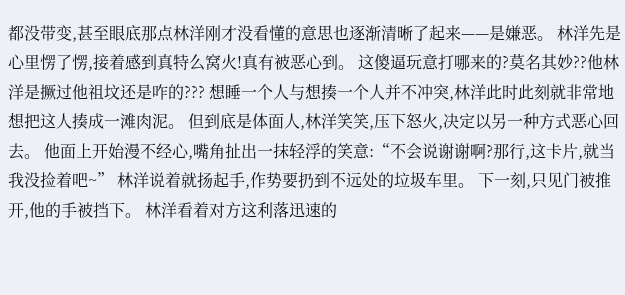都没带变,甚至眼底那点林洋刚才没看懂的意思也逐渐清晰了起来——是嫌恶。 林洋先是心里愣了愣,接着感到真特么窝火!真有被恶心到。 这傻逼玩意打哪来的?莫名其妙??他林洋是撅过他祖坟还是咋的??? 想睡一个人与想揍一个人并不冲突,林洋此时此刻就非常地想把这人揍成一滩肉泥。 但到底是体面人,林洋笑笑,压下怒火,决定以另一种方式恶心回去。 他面上开始漫不经心,嘴角扯出一抹轻浮的笑意:“不会说谢谢啊?那行,这卡片,就当我没捡着吧~” 林洋说着就扬起手,作势要扔到不远处的垃圾车里。 下一刻,只见门被推开,他的手被挡下。 林洋看着对方这利落迅速的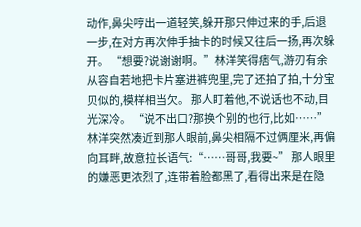动作,鼻尖哼出一道轻笑,躲开那只伸过来的手,后退一步,在对方再次伸手抽卡的时候又往后一扬,再次躲开。 “想要?说谢谢啊。”林洋笑得痞气,游刃有余从容自若地把卡片塞进裤兜里,完了还拍了拍,十分宝贝似的,模样相当欠。 那人盯着他,不说话也不动,目光深冷。 “说不出口?那换个别的也行,比如……”林洋突然凑近到那人眼前,鼻尖相隔不过俩厘米,再偏向耳畔,故意拉长语气:“……哥哥,我要~” 那人眼里的嫌恶更浓烈了,连带着脸都黑了,看得出来是在隐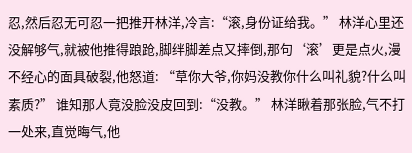忍,然后忍无可忍一把推开林洋,冷言:“滚,身份证给我。” 林洋心里还没解够气,就被他推得踉跄,脚绊脚差点又摔倒,那句‘滚’更是点火,漫不经心的面具破裂,他怒道: “草你大爷,你妈没教你什么叫礼貌?什么叫素质?” 谁知那人竟没脸没皮回到:“没教。” 林洋瞅着那张脸,气不打一处来,直觉晦气,他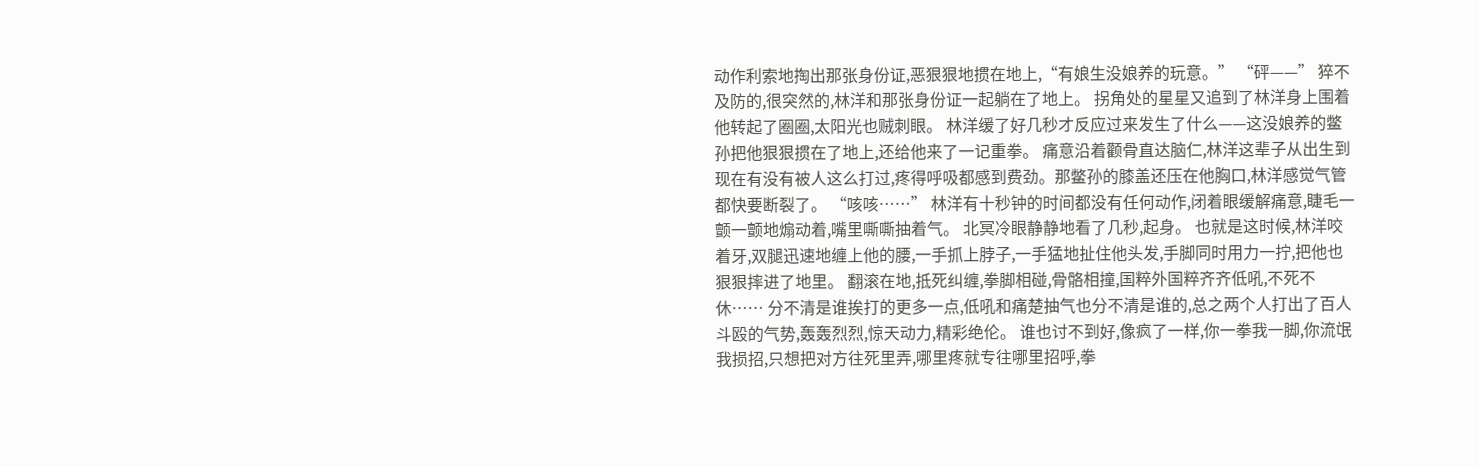动作利索地掏出那张身份证,恶狠狠地掼在地上,“有娘生没娘养的玩意。” “砰——” 猝不及防的,很突然的,林洋和那张身份证一起躺在了地上。 拐角处的星星又追到了林洋身上围着他转起了圈圈,太阳光也贼刺眼。 林洋缓了好几秒才反应过来发生了什么——这没娘养的鳖孙把他狠狠掼在了地上,还给他来了一记重拳。 痛意沿着颧骨直达脑仁,林洋这辈子从出生到现在有没有被人这么打过,疼得呼吸都感到费劲。那鳖孙的膝盖还压在他胸口,林洋感觉气管都快要断裂了。 “咳咳……” 林洋有十秒钟的时间都没有任何动作,闭着眼缓解痛意,睫毛一颤一颤地煽动着,嘴里嘶嘶抽着气。 北冥冷眼静静地看了几秒,起身。 也就是这时候,林洋咬着牙,双腿迅速地缠上他的腰,一手抓上脖子,一手猛地扯住他头发,手脚同时用力一拧,把他也狠狠摔进了地里。 翻滚在地,抵死纠缠,拳脚相碰,骨骼相撞,国粹外国粹齐齐低吼,不死不休…… 分不清是谁挨打的更多一点,低吼和痛楚抽气也分不清是谁的,总之两个人打出了百人斗殴的气势,轰轰烈烈,惊天动力,精彩绝伦。 谁也讨不到好,像疯了一样,你一拳我一脚,你流氓我损招,只想把对方往死里弄,哪里疼就专往哪里招呼,拳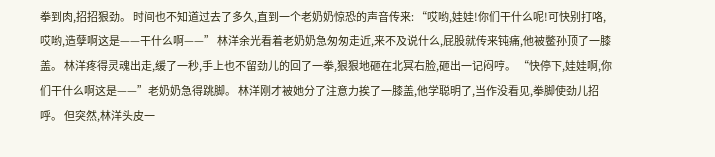拳到肉,招招狠劲。 时间也不知道过去了多久,直到一个老奶奶惊恐的声音传来: “哎哟,娃娃!你们干什么呢!可快别打咯,哎哟,造孽啊这是——干什么啊——” 林洋余光看着老奶奶急匆匆走近,来不及说什么,屁股就传来钝痛,他被鳖孙顶了一膝盖。 林洋疼得灵魂出走,缓了一秒,手上也不留劲儿的回了一拳,狠狠地砸在北冥右脸,砸出一记闷哼。 “快停下,娃娃啊,你们干什么啊这是——”老奶奶急得跳脚。 林洋刚才被她分了注意力挨了一膝盖,他学聪明了,当作没看见,拳脚使劲儿招呼。 但突然,林洋头皮一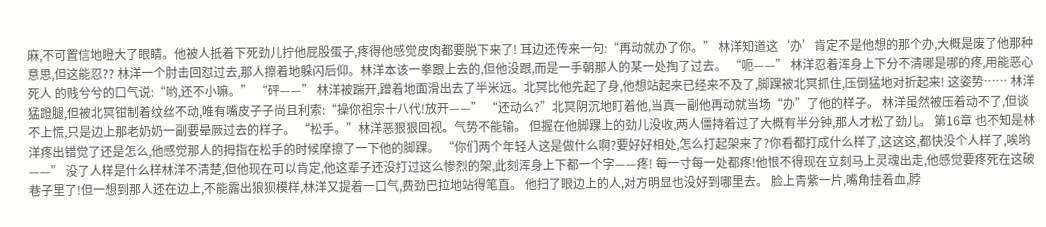麻,不可置信地瞪大了眼睛。他被人抵着下死劲儿拧他屁股蛋子,疼得他感觉皮肉都要脱下来了! 耳边还传来一句:“再动就办了你。” 林洋知道这‘办’肯定不是他想的那个办,大概是废了他那种意思,但这能忍?? 林洋一个肘击回怼过去,那人擦着地躲闪后仰。林洋本该一拳跟上去的,但他没跟,而是一手朝那人的某一处掏了过去。 “呃——” 林洋忍着浑身上下分不清哪是哪的疼,用能恶心死人 的贱兮兮的口气说:“哟,还不小嘛。” “砰——” 林洋被踹开,蹭着地面滑出去了半米远。北冥比他先起了身,他想站起来已经来不及了,脚踝被北冥抓住,压倒猛地对折起来! 这姿势…… 林洋猛蹬腿,但被北冥钳制着纹丝不动,唯有嘴皮子子尚且利索:“操你祖宗十八代!放开——” “还动么?”北冥阴沉地盯着他,当真一副他再动就当场“办”了他的样子。 林洋虽然被压着动不了,但谈不上慌,只是边上那老奶奶一副要晕厥过去的样子。 “松手。”林洋恶狠狠回视。气势不能输。 但握在他脚踝上的劲儿没收,两人僵持着过了大概有半分钟,那人才松了劲儿。 第16章 也不知是林洋疼出错觉了还是怎么,他感觉那人的拇指在松手的时候摩擦了一下他的脚踝。 “你们两个年轻人这是做什么啊?要好好相处,怎么打起架来了?你看都打成什么样了,这这这,都快没个人样了,唉哟——” 没了人样是什么样林洋不清楚,但他现在可以肯定,他这辈子还没打过这么惨烈的架,此刻浑身上下都一个字——疼! 每一寸每一处都疼!他恨不得现在立刻马上灵魂出走,他感觉要疼死在这破巷子里了!但一想到那人还在边上,不能露出狼狈模样,林洋又提着一口气,费劲巴拉地站得笔直。 他扫了眼边上的人,对方明显也没好到哪里去。 脸上青紫一片,嘴角挂着血,脖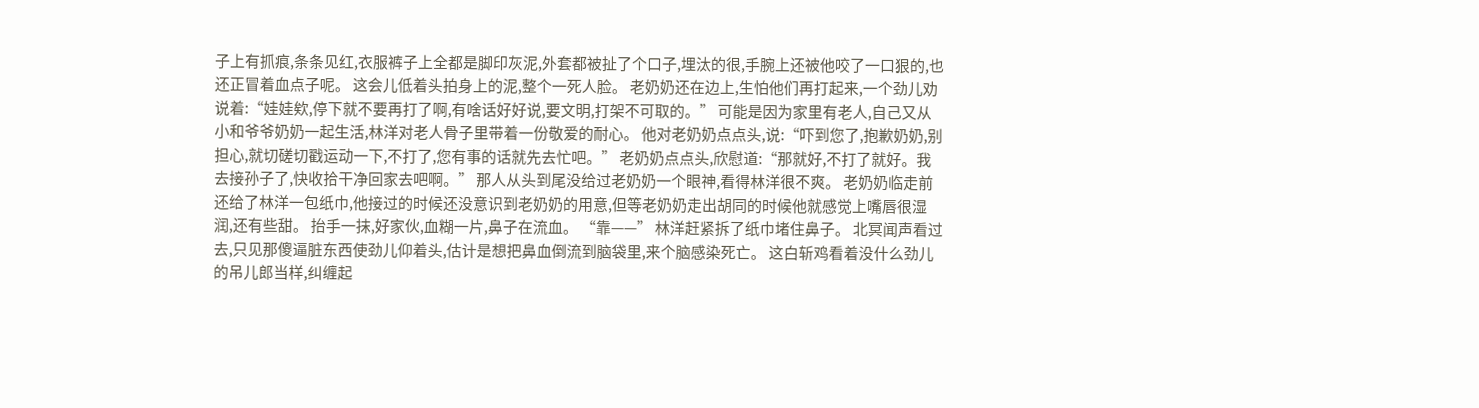子上有抓痕,条条见红,衣服裤子上全都是脚印灰泥,外套都被扯了个口子,埋汰的很,手腕上还被他咬了一口狠的,也还正冒着血点子呢。 这会儿低着头拍身上的泥,整个一死人脸。 老奶奶还在边上,生怕他们再打起来,一个劲儿劝说着:“娃娃欸,停下就不要再打了啊,有啥话好好说,要文明,打架不可取的。” 可能是因为家里有老人,自己又从小和爷爷奶奶一起生活,林洋对老人骨子里带着一份敬爱的耐心。 他对老奶奶点点头,说:“吓到您了,抱歉奶奶,别担心,就切磋切戳运动一下,不打了,您有事的话就先去忙吧。” 老奶奶点点头,欣慰道:“那就好,不打了就好。我去接孙子了,快收拾干净回家去吧啊。” 那人从头到尾没给过老奶奶一个眼神,看得林洋很不爽。 老奶奶临走前还给了林洋一包纸巾,他接过的时候还没意识到老奶奶的用意,但等老奶奶走出胡同的时候他就感觉上嘴唇很湿润,还有些甜。 抬手一抹,好家伙,血糊一片,鼻子在流血。 “靠——” 林洋赶紧拆了纸巾堵住鼻子。 北冥闻声看过去,只见那傻逼脏东西使劲儿仰着头,估计是想把鼻血倒流到脑袋里,来个脑感染死亡。 这白斩鸡看着没什么劲儿的吊儿郎当样,纠缠起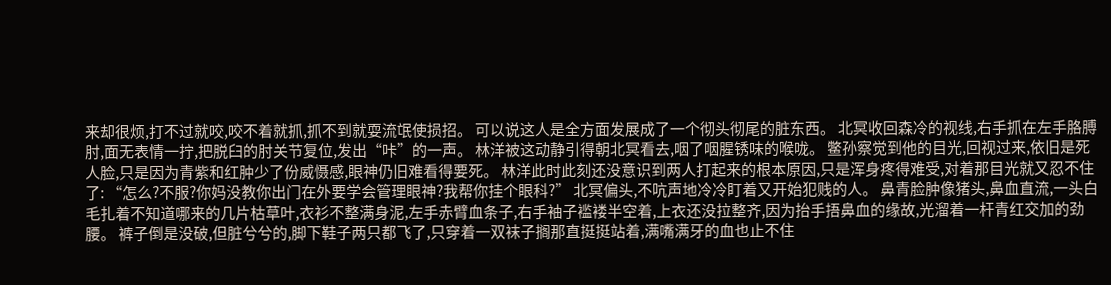来却很烦,打不过就咬,咬不着就抓,抓不到就耍流氓使损招。 可以说这人是全方面发展成了一个彻头彻尾的脏东西。 北冥收回森冷的视线,右手抓在左手胳膊肘,面无表情一拧,把脱臼的肘关节复位,发出“咔”的一声。 林洋被这动静引得朝北冥看去,咽了咽腥锈味的喉咙。 鳖孙察觉到他的目光,回视过来,依旧是死人脸,只是因为青紫和红肿少了份威慑感,眼神仍旧难看得要死。 林洋此时此刻还没意识到两人打起来的根本原因,只是浑身疼得难受,对着那目光就又忍不住了: “怎么?不服?你妈没教你出门在外要学会管理眼神?我帮你挂个眼科?” 北冥偏头,不吭声地冷冷盯着又开始犯贱的人。 鼻青脸肿像猪头,鼻血直流,一头白毛扎着不知道哪来的几片枯草叶,衣衫不整满身泥,左手赤臂血条子,右手袖子褴褛半空着,上衣还没拉整齐,因为抬手捂鼻血的缘故,光溜着一杆青红交加的劲腰。 裤子倒是没破,但脏兮兮的,脚下鞋子两只都飞了,只穿着一双袜子搁那直挺挺站着,满嘴满牙的血也止不住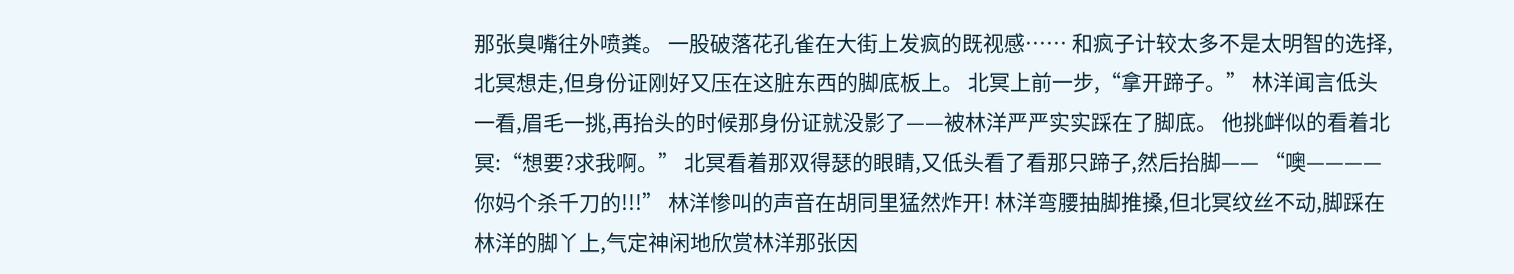那张臭嘴往外喷粪。 一股破落花孔雀在大街上发疯的既视感…… 和疯子计较太多不是太明智的选择,北冥想走,但身份证刚好又压在这脏东西的脚底板上。 北冥上前一步,“拿开蹄子。” 林洋闻言低头一看,眉毛一挑,再抬头的时候那身份证就没影了——被林洋严严实实踩在了脚底。 他挑衅似的看着北冥:“想要?求我啊。” 北冥看着那双得瑟的眼睛,又低头看了看那只蹄子,然后抬脚—— “噢————你妈个杀千刀的!!!” 林洋惨叫的声音在胡同里猛然炸开! 林洋弯腰抽脚推搡,但北冥纹丝不动,脚踩在林洋的脚丫上,气定神闲地欣赏林洋那张因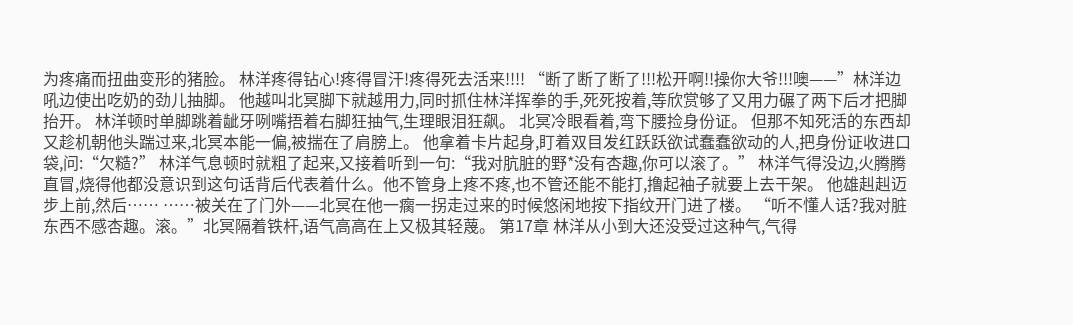为疼痛而扭曲变形的猪脸。 林洋疼得钻心!疼得冒汗!疼得死去活来!!!! “断了断了断了!!!松开啊!!操你大爷!!!噢——”林洋边吼边使出吃奶的劲儿抽脚。 他越叫北冥脚下就越用力,同时抓住林洋挥拳的手,死死按着,等欣赏够了又用力碾了两下后才把脚抬开。 林洋顿时单脚跳着龇牙咧嘴捂着右脚狂抽气,生理眼泪狂飙。 北冥冷眼看着,弯下腰捡身份证。 但那不知死活的东西却又趁机朝他头踹过来,北冥本能一偏,被揣在了肩膀上。 他拿着卡片起身,盯着双目发红跃跃欲试蠢蠢欲动的人,把身份证收进口袋,问:“欠糙?” 林洋气息顿时就粗了起来,又接着听到一句:“我对肮脏的野*没有杏趣,你可以滚了。” 林洋气得没边,火腾腾直冒,烧得他都没意识到这句话背后代表着什么。他不管身上疼不疼,也不管还能不能打,撸起袖子就要上去干架。 他雄赳赳迈步上前,然后…… ……被关在了门外——北冥在他一瘸一拐走过来的时候悠闲地按下指纹开门进了楼。 “听不懂人话?我对脏东西不感杏趣。滚。”北冥隔着铁杆,语气高高在上又极其轻蔑。 第17章 林洋从小到大还没受过这种气,气得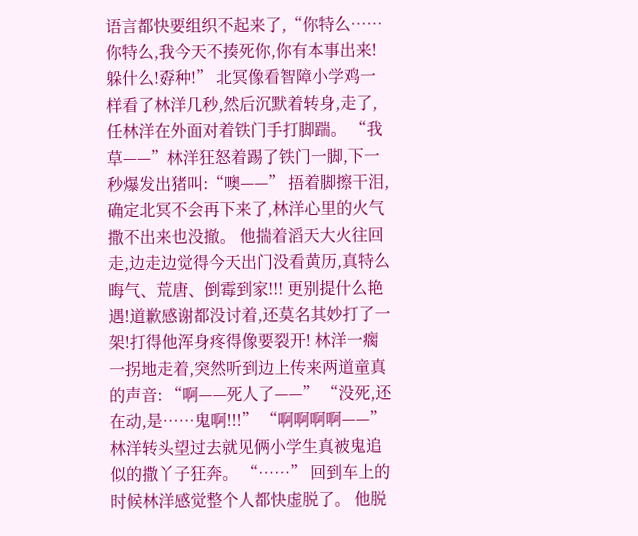语言都快要组织不起来了,“你特么……你特么,我今天不揍死你,你有本事出来!躲什么!孬种!” 北冥像看智障小学鸡一样看了林洋几秒,然后沉默着转身,走了,任林洋在外面对着铁门手打脚踹。 “我草——”林洋狂怒着踢了铁门一脚,下一秒爆发出猪叫:“噢——” 捂着脚擦干泪,确定北冥不会再下来了,林洋心里的火气撒不出来也没撤。 他揣着滔天大火往回走,边走边觉得今天出门没看黄历,真特么晦气、荒唐、倒霉到家!!! 更别提什么艳遇!道歉感谢都没讨着,还莫名其妙打了一架!打得他浑身疼得像要裂开! 林洋一瘸一拐地走着,突然听到边上传来两道童真的声音: “啊——死人了——” “没死,还在动,是……鬼啊!!!” “啊啊啊啊——” 林洋转头望过去就见俩小学生真被鬼追似的撒丫子狂奔。 “……” 回到车上的时候林洋感觉整个人都快虚脱了。 他脱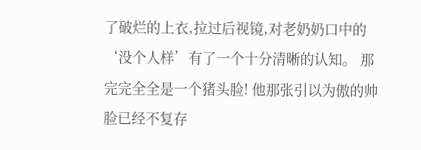了破烂的上衣,拉过后视镜,对老奶奶口中的‘没个人样’有了一个十分清晰的认知。 那完完全全是一个猪头脸! 他那张引以为傲的帅脸已经不复存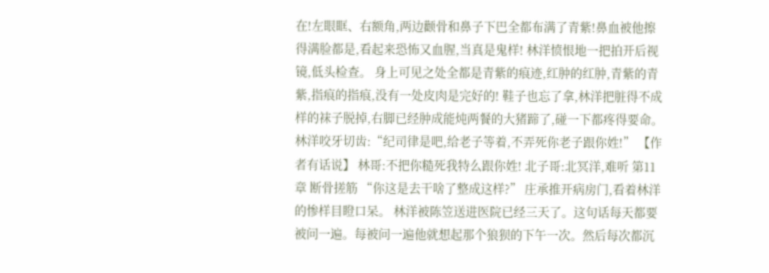在!左眼眶、右额角,两边颧骨和鼻子下巴全都布满了青紫!鼻血被他擦得满脸都是,看起来恐怖又血腥,当真是鬼样! 林洋愤恨地一把拍开后视镜,低头检查。 身上可见之处全都是青紫的痕迹,红肿的红肿,青紫的青紫,指痕的指痕,没有一处皮肉是完好的! 鞋子也忘了拿,林洋把脏得不成样的袜子脱掉,右脚已经肿成能炖两餐的大猪蹄了,碰一下都疼得要命。 林洋咬牙切齿:“纪司律是吧,给老子等着,不弄死你老子跟你姓!” 【作者有话说】 林哥:不把你糙死我特么跟你姓! 北子哥:北冥洋,难听 第11章 断骨搓筋 “你这是去干啥了整成这样?” 庄承推开病房门,看着林洋的惨样目瞪口呆。 林洋被陈笠送进医院已经三天了。这句话每天都要被问一遍。每被问一遍他就想起那个狼狈的下午一次。然后每次都沉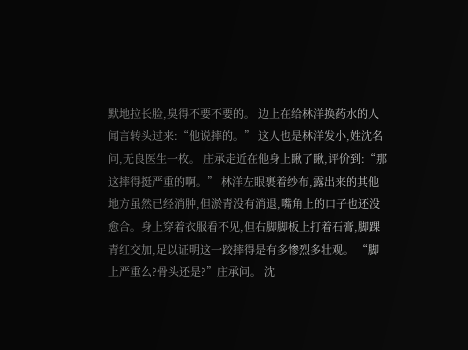默地拉长脸,臭得不要不要的。 边上在给林洋换药水的人闻言转头过来:“他说摔的。” 这人也是林洋发小,姓沈名问,无良医生一枚。 庄承走近在他身上瞅了瞅,评价到:“那这摔得挺严重的啊。” 林洋左眼裹着纱布,露出来的其他地方虽然已经消肿,但淤青没有消退,嘴角上的口子也还没愈合。身上穿着衣服看不见,但右脚脚板上打着石膏,脚踝青红交加,足以证明这一跤摔得是有多惨烈多壮观。 “脚上严重么?骨头还是?”庄承问。 沈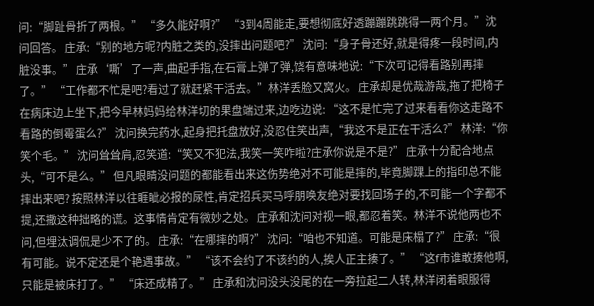问:“脚趾骨折了两根。” “多久能好啊?” “3到4周能走,要想彻底好透蹦蹦跳跳得一两个月。”沈问回答。 庄承:“别的地方呢?内脏之类的,没摔出问题吧?” 沈问:“身子骨还好,就是得疼一段时间,内脏没事。” 庄承‘嘶’了一声,曲起手指,在石膏上弹了弹,饶有意味地说:“下次可记得看路别再摔了。” “工作都不忙是吧?看过了就赶紧干活去。”林洋丢脸又窝火。 庄承却是优哉游哉,拖了把椅子在病床边上坐下,把今早林妈妈给林洋切的果盘端过来,边吃边说: “这不是忙完了过来看看你这走路不看路的倒霉蛋么?” 沈问换完药水,起身把托盘放好,没忍住笑出声,“我这不是正在干活么?” 林洋:“你笑个毛。” 沈问耸耸肩,忍笑道:“笑又不犯法,我笑一笑咋啦?庄承你说是不是?” 庄承十分配合地点头,“可不是么。” 但凡眼睛没问题的都能看出来这伤势绝对不可能是摔的,毕竟脚踝上的指印总不能摔出来吧? 按照林洋以往睚眦必报的尿性,肯定招兵买马呼朋唤友绝对要找回场子的,不可能一个字都不提,还撒这种拙略的谎。这事情肯定有微妙之处。 庄承和沈问对视一眼,都忍着笑。林洋不说他两也不问,但埋汰调侃是少不了的。 庄承:“在哪摔的啊?” 沈问:“咱也不知道。可能是床榻了?” 庄承:“很有可能。说不定还是个艳遇事故。” “该不会约了不该约的人,挨人正主揍了。” “这f市谁敢揍他啊,只能是被床打了。” “床还成精了。” 庄承和沈问没头没尾的在一旁拉起二人转,林洋闭着眼服得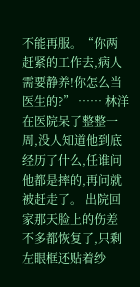不能再服。“你两赶紧的工作去,病人需要静养!你怎么当医生的?” …… 林洋在医院呆了整整一周,没人知道他到底经历了什么,任谁问他都是摔的,再问就被赶走了。 出院回家那天脸上的伤差不多都恢复了,只剩左眼框还贴着纱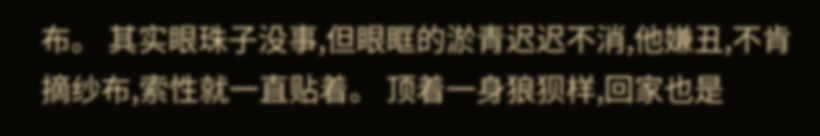布。 其实眼珠子没事,但眼眶的淤青迟迟不消,他嫌丑,不肯摘纱布,索性就一直贴着。 顶着一身狼狈样,回家也是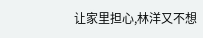让家里担心,林洋又不想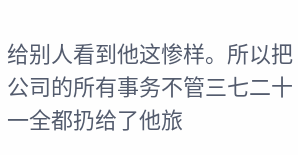给别人看到他这惨样。所以把公司的所有事务不管三七二十一全都扔给了他旅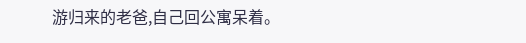游归来的老爸,自己回公寓呆着。